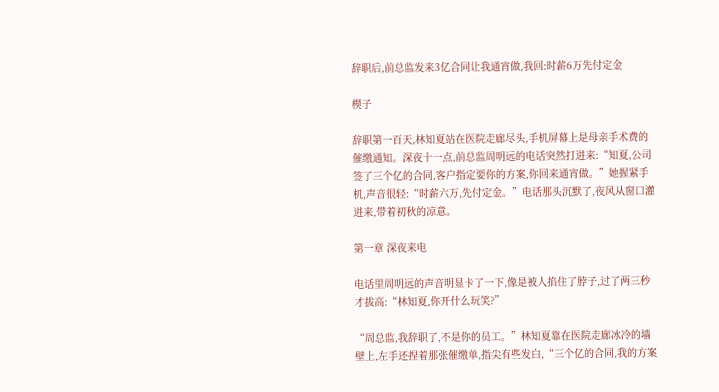辞职后,前总监发来3亿合同让我通宵做,我回:时薪6万先付定金

楔子

辞职第一百天,林知夏站在医院走廊尽头,手机屏幕上是母亲手术费的催缴通知。深夜十一点,前总监周明远的电话突然打进来:“知夏,公司签了三个亿的合同,客户指定要你的方案,你回来通宵做。”她握紧手机,声音很轻:“时薪六万,先付定金。”电话那头沉默了,夜风从窗口灌进来,带着初秋的凉意。

第一章 深夜来电

电话里周明远的声音明显卡了一下,像是被人掐住了脖子,过了两三秒才拔高:“林知夏,你开什么玩笑?”

“周总监,我辞职了,不是你的员工。”林知夏靠在医院走廊冰冷的墙壁上,左手还捏着那张催缴单,指尖有些发白,“三个亿的合同,我的方案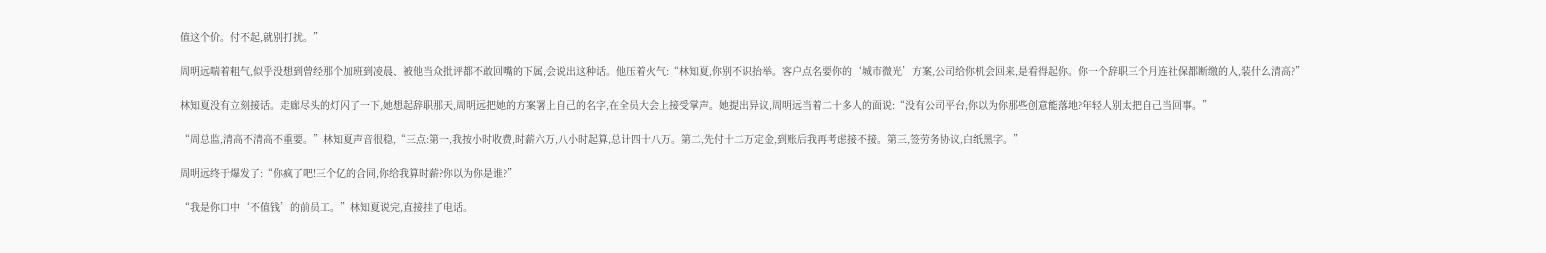值这个价。付不起,就别打扰。”

周明远喘着粗气,似乎没想到曾经那个加班到凌晨、被他当众批评都不敢回嘴的下属,会说出这种话。他压着火气:“林知夏,你别不识抬举。客户点名要你的‘城市微光’方案,公司给你机会回来,是看得起你。你一个辞职三个月连社保都断缴的人,装什么清高?”

林知夏没有立刻接话。走廊尽头的灯闪了一下,她想起辞职那天,周明远把她的方案署上自己的名字,在全员大会上接受掌声。她提出异议,周明远当着二十多人的面说:“没有公司平台,你以为你那些创意能落地?年轻人别太把自己当回事。”

“周总监,清高不清高不重要。”林知夏声音很稳,“三点:第一,我按小时收费,时薪六万,八小时起算,总计四十八万。第二,先付十二万定金,到账后我再考虑接不接。第三,签劳务协议,白纸黑字。”

周明远终于爆发了:“你疯了吧!三个亿的合同,你给我算时薪?你以为你是谁?”

“我是你口中‘不值钱’的前员工。”林知夏说完,直接挂了电话。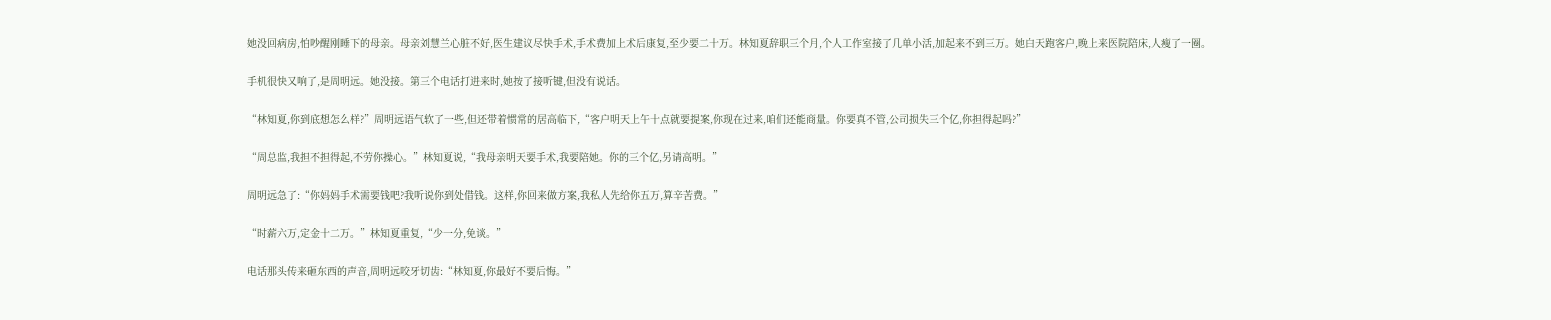她没回病房,怕吵醒刚睡下的母亲。母亲刘慧兰心脏不好,医生建议尽快手术,手术费加上术后康复,至少要二十万。林知夏辞职三个月,个人工作室接了几单小活,加起来不到三万。她白天跑客户,晚上来医院陪床,人瘦了一圈。

手机很快又响了,是周明远。她没接。第三个电话打进来时,她按了接听键,但没有说话。

“林知夏,你到底想怎么样?”周明远语气软了一些,但还带着惯常的居高临下,“客户明天上午十点就要提案,你现在过来,咱们还能商量。你要真不管,公司损失三个亿,你担得起吗?”

“周总监,我担不担得起,不劳你操心。”林知夏说,“我母亲明天要手术,我要陪她。你的三个亿,另请高明。”

周明远急了:“你妈妈手术需要钱吧?我听说你到处借钱。这样,你回来做方案,我私人先给你五万,算辛苦费。”

“时薪六万,定金十二万。”林知夏重复,“少一分,免谈。”

电话那头传来砸东西的声音,周明远咬牙切齿:“林知夏,你最好不要后悔。”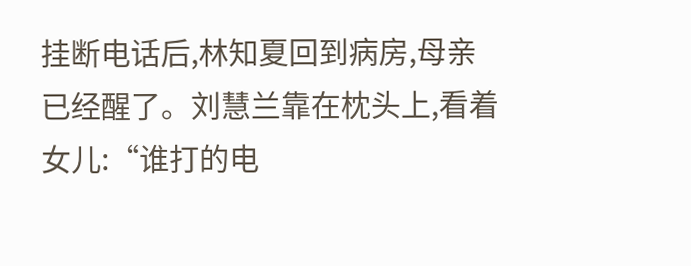挂断电话后,林知夏回到病房,母亲已经醒了。刘慧兰靠在枕头上,看着女儿:“谁打的电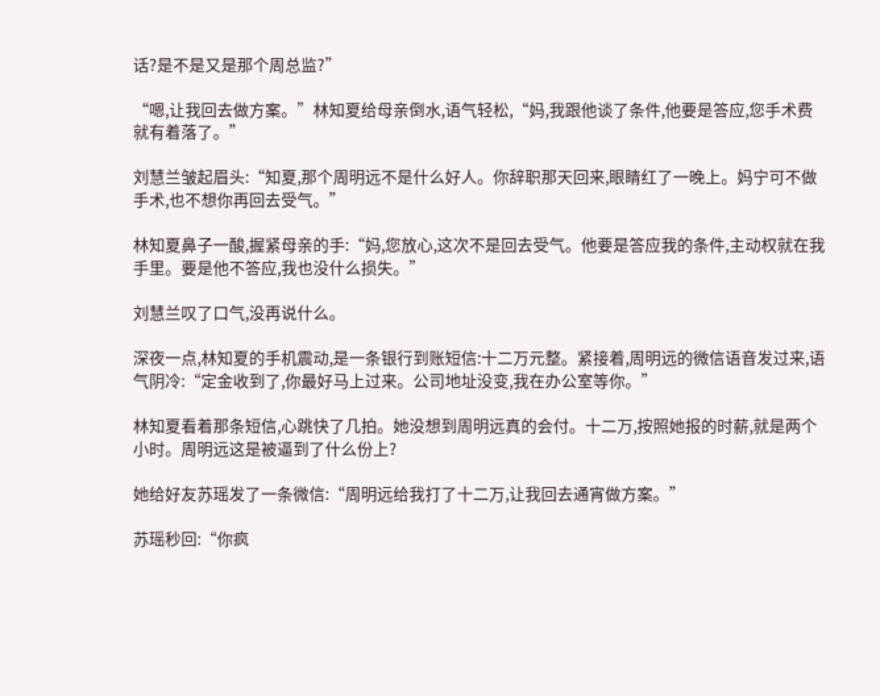话?是不是又是那个周总监?”

“嗯,让我回去做方案。”林知夏给母亲倒水,语气轻松,“妈,我跟他谈了条件,他要是答应,您手术费就有着落了。”

刘慧兰皱起眉头:“知夏,那个周明远不是什么好人。你辞职那天回来,眼睛红了一晚上。妈宁可不做手术,也不想你再回去受气。”

林知夏鼻子一酸,握紧母亲的手:“妈,您放心,这次不是回去受气。他要是答应我的条件,主动权就在我手里。要是他不答应,我也没什么损失。”

刘慧兰叹了口气,没再说什么。

深夜一点,林知夏的手机震动,是一条银行到账短信:十二万元整。紧接着,周明远的微信语音发过来,语气阴冷:“定金收到了,你最好马上过来。公司地址没变,我在办公室等你。”

林知夏看着那条短信,心跳快了几拍。她没想到周明远真的会付。十二万,按照她报的时薪,就是两个小时。周明远这是被逼到了什么份上?

她给好友苏瑶发了一条微信:“周明远给我打了十二万,让我回去通宵做方案。”

苏瑶秒回:“你疯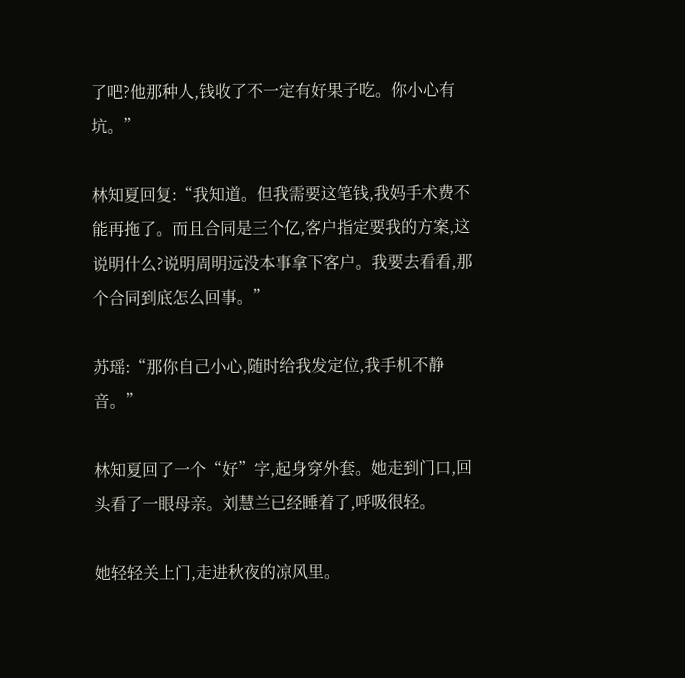了吧?他那种人,钱收了不一定有好果子吃。你小心有坑。”

林知夏回复:“我知道。但我需要这笔钱,我妈手术费不能再拖了。而且合同是三个亿,客户指定要我的方案,这说明什么?说明周明远没本事拿下客户。我要去看看,那个合同到底怎么回事。”

苏瑶:“那你自己小心,随时给我发定位,我手机不静音。”

林知夏回了一个“好”字,起身穿外套。她走到门口,回头看了一眼母亲。刘慧兰已经睡着了,呼吸很轻。

她轻轻关上门,走进秋夜的凉风里。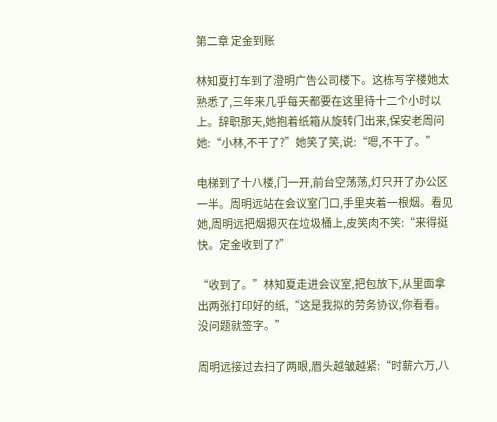第二章 定金到账

林知夏打车到了澄明广告公司楼下。这栋写字楼她太熟悉了,三年来几乎每天都要在这里待十二个小时以上。辞职那天,她抱着纸箱从旋转门出来,保安老周问她:“小林,不干了?”她笑了笑,说:“嗯,不干了。”

电梯到了十八楼,门一开,前台空荡荡,灯只开了办公区一半。周明远站在会议室门口,手里夹着一根烟。看见她,周明远把烟摁灭在垃圾桶上,皮笑肉不笑:“来得挺快。定金收到了?”

“收到了。”林知夏走进会议室,把包放下,从里面拿出两张打印好的纸,“这是我拟的劳务协议,你看看。没问题就签字。”

周明远接过去扫了两眼,眉头越皱越紧:“时薪六万,八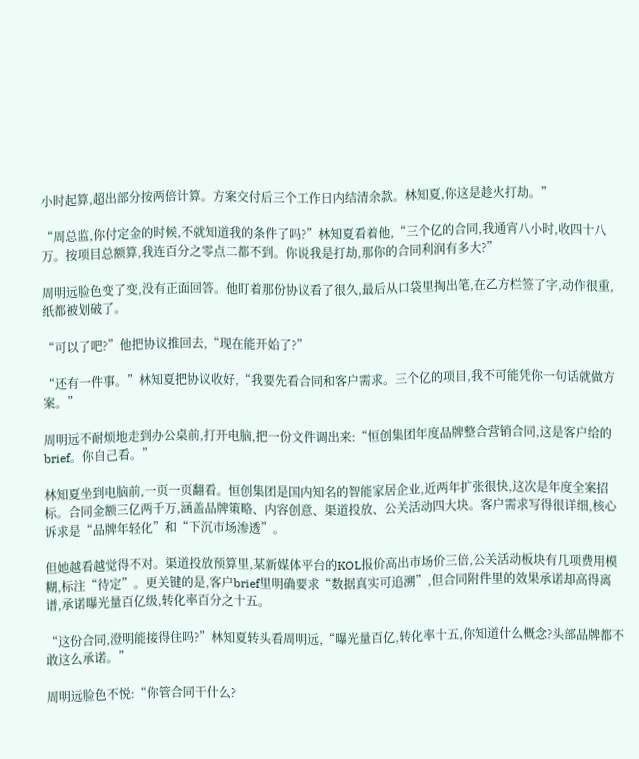小时起算,超出部分按两倍计算。方案交付后三个工作日内结清余款。林知夏,你这是趁火打劫。”

“周总监,你付定金的时候,不就知道我的条件了吗?”林知夏看着他,“三个亿的合同,我通宵八小时,收四十八万。按项目总额算,我连百分之零点二都不到。你说我是打劫,那你的合同利润有多大?”

周明远脸色变了变,没有正面回答。他盯着那份协议看了很久,最后从口袋里掏出笔,在乙方栏签了字,动作很重,纸都被划破了。

“可以了吧?”他把协议推回去,“现在能开始了?”

“还有一件事。”林知夏把协议收好,“我要先看合同和客户需求。三个亿的项目,我不可能凭你一句话就做方案。”

周明远不耐烦地走到办公桌前,打开电脑,把一份文件调出来:“恒创集团年度品牌整合营销合同,这是客户给的brief。你自己看。”

林知夏坐到电脑前,一页一页翻看。恒创集团是国内知名的智能家居企业,近两年扩张很快,这次是年度全案招标。合同金额三亿两千万,涵盖品牌策略、内容创意、渠道投放、公关活动四大块。客户需求写得很详细,核心诉求是“品牌年轻化”和“下沉市场渗透”。

但她越看越觉得不对。渠道投放预算里,某新媒体平台的KOL报价高出市场价三倍,公关活动板块有几项费用模糊,标注“待定”。更关键的是,客户brief里明确要求“数据真实可追溯”,但合同附件里的效果承诺却高得离谱,承诺曝光量百亿级,转化率百分之十五。

“这份合同,澄明能接得住吗?”林知夏转头看周明远,“曝光量百亿,转化率十五,你知道什么概念?头部品牌都不敢这么承诺。”

周明远脸色不悦:“你管合同干什么?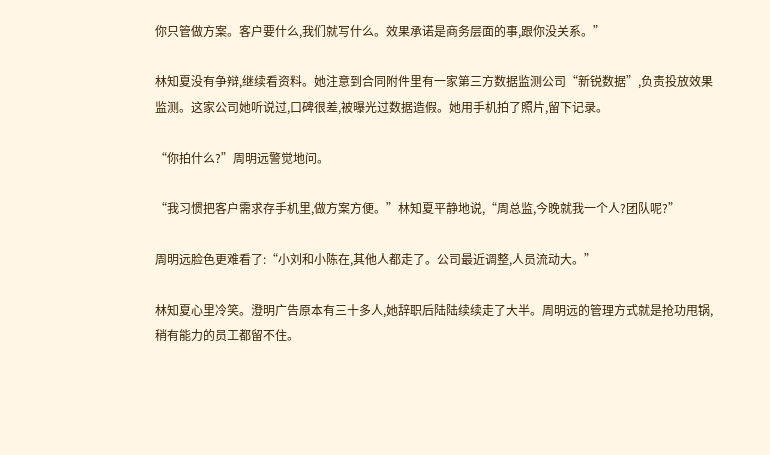你只管做方案。客户要什么,我们就写什么。效果承诺是商务层面的事,跟你没关系。”

林知夏没有争辩,继续看资料。她注意到合同附件里有一家第三方数据监测公司“新锐数据”,负责投放效果监测。这家公司她听说过,口碑很差,被曝光过数据造假。她用手机拍了照片,留下记录。

“你拍什么?”周明远警觉地问。

“我习惯把客户需求存手机里,做方案方便。”林知夏平静地说,“周总监,今晚就我一个人?团队呢?”

周明远脸色更难看了:“小刘和小陈在,其他人都走了。公司最近调整,人员流动大。”

林知夏心里冷笑。澄明广告原本有三十多人,她辞职后陆陆续续走了大半。周明远的管理方式就是抢功甩锅,稍有能力的员工都留不住。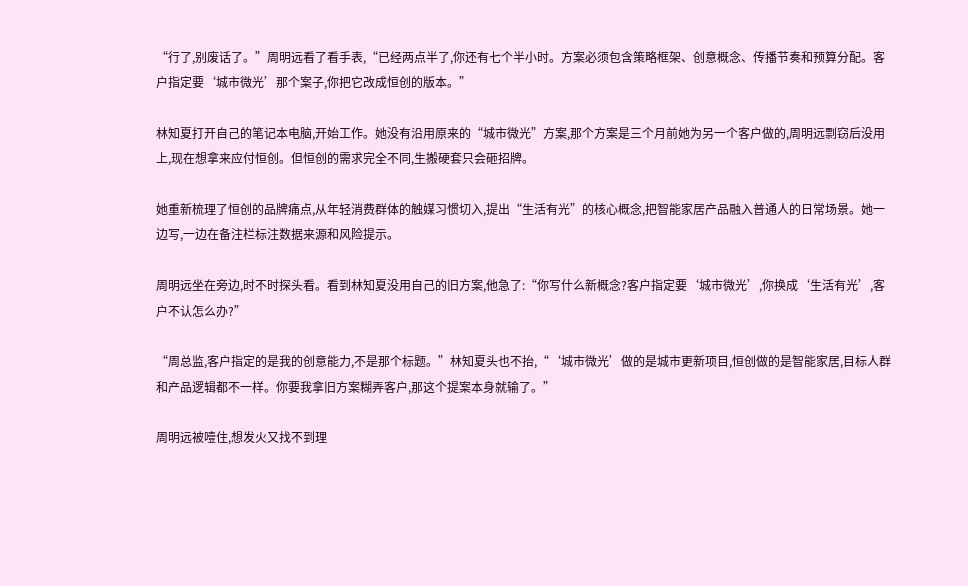“行了,别废话了。”周明远看了看手表,“已经两点半了,你还有七个半小时。方案必须包含策略框架、创意概念、传播节奏和预算分配。客户指定要‘城市微光’那个案子,你把它改成恒创的版本。”

林知夏打开自己的笔记本电脑,开始工作。她没有沿用原来的“城市微光”方案,那个方案是三个月前她为另一个客户做的,周明远剽窃后没用上,现在想拿来应付恒创。但恒创的需求完全不同,生搬硬套只会砸招牌。

她重新梳理了恒创的品牌痛点,从年轻消费群体的触媒习惯切入,提出“生活有光”的核心概念,把智能家居产品融入普通人的日常场景。她一边写,一边在备注栏标注数据来源和风险提示。

周明远坐在旁边,时不时探头看。看到林知夏没用自己的旧方案,他急了:“你写什么新概念?客户指定要‘城市微光’,你换成‘生活有光’,客户不认怎么办?”

“周总监,客户指定的是我的创意能力,不是那个标题。”林知夏头也不抬,“‘城市微光’做的是城市更新项目,恒创做的是智能家居,目标人群和产品逻辑都不一样。你要我拿旧方案糊弄客户,那这个提案本身就输了。”

周明远被噎住,想发火又找不到理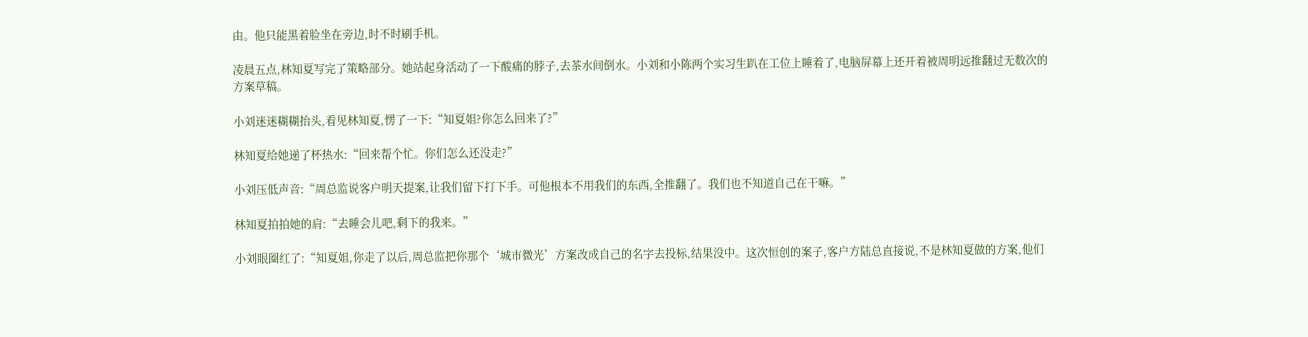由。他只能黑着脸坐在旁边,时不时刷手机。

凌晨五点,林知夏写完了策略部分。她站起身活动了一下酸痛的脖子,去茶水间倒水。小刘和小陈两个实习生趴在工位上睡着了,电脑屏幕上还开着被周明远推翻过无数次的方案草稿。

小刘迷迷糊糊抬头,看见林知夏,愣了一下:“知夏姐?你怎么回来了?”

林知夏给她递了杯热水:“回来帮个忙。你们怎么还没走?”

小刘压低声音:“周总监说客户明天提案,让我们留下打下手。可他根本不用我们的东西,全推翻了。我们也不知道自己在干嘛。”

林知夏拍拍她的肩:“去睡会儿吧,剩下的我来。”

小刘眼圈红了:“知夏姐,你走了以后,周总监把你那个‘城市微光’方案改成自己的名字去投标,结果没中。这次恒创的案子,客户方陆总直接说,不是林知夏做的方案,他们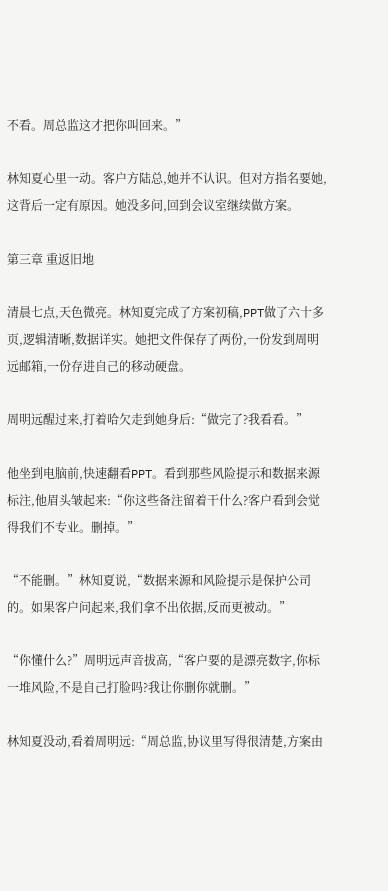不看。周总监这才把你叫回来。”

林知夏心里一动。客户方陆总,她并不认识。但对方指名要她,这背后一定有原因。她没多问,回到会议室继续做方案。

第三章 重返旧地

清晨七点,天色微亮。林知夏完成了方案初稿,PPT做了六十多页,逻辑清晰,数据详实。她把文件保存了两份,一份发到周明远邮箱,一份存进自己的移动硬盘。

周明远醒过来,打着哈欠走到她身后:“做完了?我看看。”

他坐到电脑前,快速翻看PPT。看到那些风险提示和数据来源标注,他眉头皱起来:“你这些备注留着干什么?客户看到会觉得我们不专业。删掉。”

“不能删。”林知夏说,“数据来源和风险提示是保护公司的。如果客户问起来,我们拿不出依据,反而更被动。”

“你懂什么?”周明远声音拔高,“客户要的是漂亮数字,你标一堆风险,不是自己打脸吗?我让你删你就删。”

林知夏没动,看着周明远:“周总监,协议里写得很清楚,方案由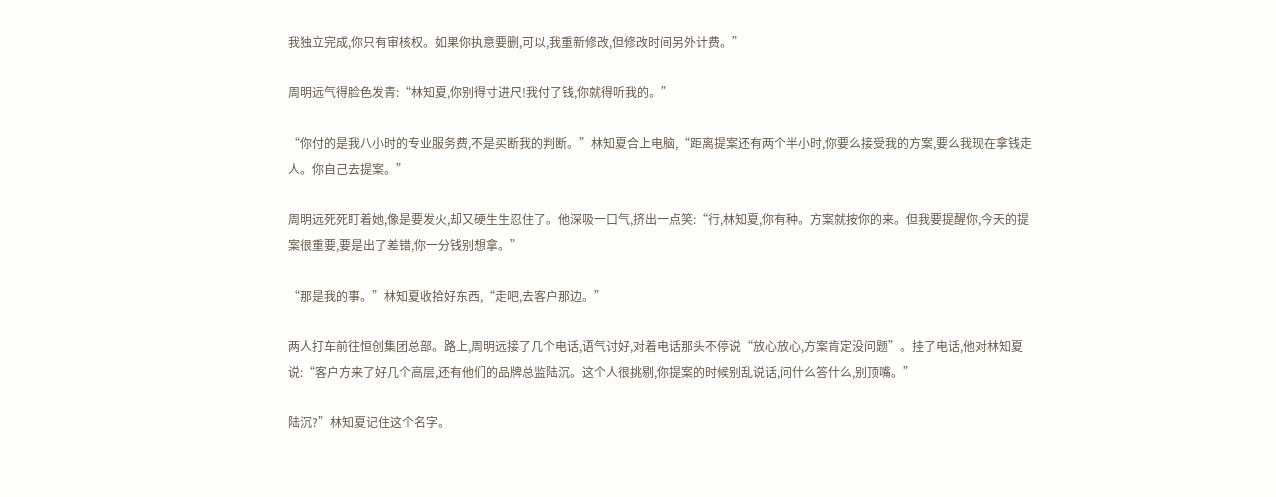我独立完成,你只有审核权。如果你执意要删,可以,我重新修改,但修改时间另外计费。”

周明远气得脸色发青:“林知夏,你别得寸进尺!我付了钱,你就得听我的。”

“你付的是我八小时的专业服务费,不是买断我的判断。”林知夏合上电脑,“距离提案还有两个半小时,你要么接受我的方案,要么我现在拿钱走人。你自己去提案。”

周明远死死盯着她,像是要发火,却又硬生生忍住了。他深吸一口气,挤出一点笑:“行,林知夏,你有种。方案就按你的来。但我要提醒你,今天的提案很重要,要是出了差错,你一分钱别想拿。”

“那是我的事。”林知夏收拾好东西,“走吧,去客户那边。”

两人打车前往恒创集团总部。路上,周明远接了几个电话,语气讨好,对着电话那头不停说“放心放心,方案肯定没问题”。挂了电话,他对林知夏说:“客户方来了好几个高层,还有他们的品牌总监陆沉。这个人很挑剔,你提案的时候别乱说话,问什么答什么,别顶嘴。”

陆沉?”林知夏记住这个名字。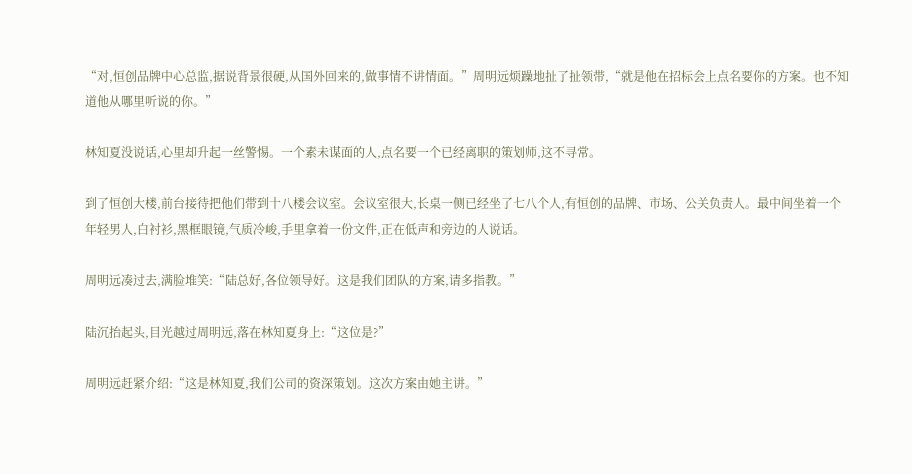“对,恒创品牌中心总监,据说背景很硬,从国外回来的,做事情不讲情面。”周明远烦躁地扯了扯领带,“就是他在招标会上点名要你的方案。也不知道他从哪里听说的你。”

林知夏没说话,心里却升起一丝警惕。一个素未谋面的人,点名要一个已经离职的策划师,这不寻常。

到了恒创大楼,前台接待把他们带到十八楼会议室。会议室很大,长桌一侧已经坐了七八个人,有恒创的品牌、市场、公关负责人。最中间坐着一个年轻男人,白衬衫,黑框眼镜,气质冷峻,手里拿着一份文件,正在低声和旁边的人说话。

周明远凑过去,满脸堆笑:“陆总好,各位领导好。这是我们团队的方案,请多指教。”

陆沉抬起头,目光越过周明远,落在林知夏身上:“这位是?”

周明远赶紧介绍:“这是林知夏,我们公司的资深策划。这次方案由她主讲。”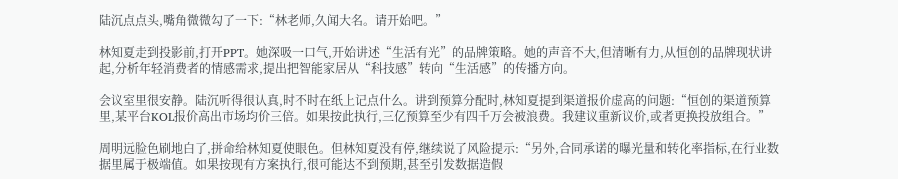陆沉点点头,嘴角微微勾了一下:“林老师,久闻大名。请开始吧。”

林知夏走到投影前,打开PPT。她深吸一口气,开始讲述“生活有光”的品牌策略。她的声音不大,但清晰有力,从恒创的品牌现状讲起,分析年轻消费者的情感需求,提出把智能家居从“科技感”转向“生活感”的传播方向。

会议室里很安静。陆沉听得很认真,时不时在纸上记点什么。讲到预算分配时,林知夏提到渠道报价虚高的问题:“恒创的渠道预算里,某平台KOL报价高出市场均价三倍。如果按此执行,三亿预算至少有四千万会被浪费。我建议重新议价,或者更换投放组合。”

周明远脸色刷地白了,拼命给林知夏使眼色。但林知夏没有停,继续说了风险提示:“另外,合同承诺的曝光量和转化率指标,在行业数据里属于极端值。如果按现有方案执行,很可能达不到预期,甚至引发数据造假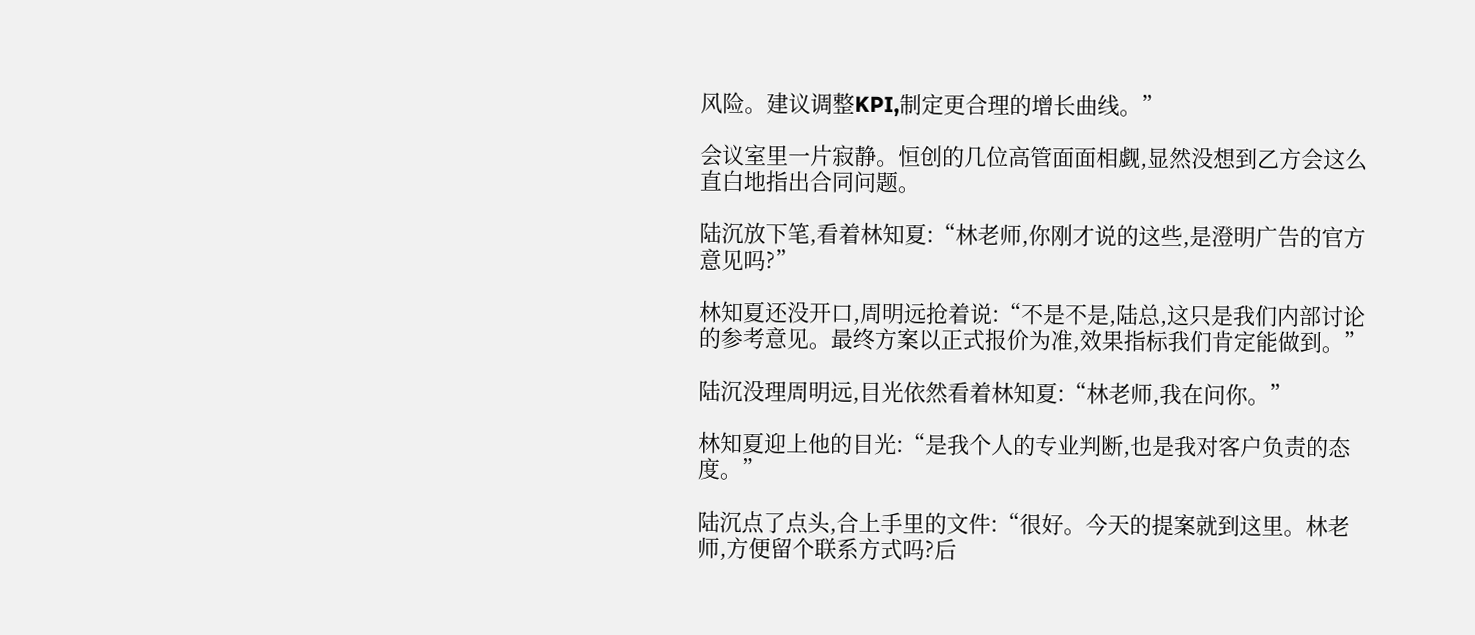风险。建议调整KPI,制定更合理的增长曲线。”

会议室里一片寂静。恒创的几位高管面面相觑,显然没想到乙方会这么直白地指出合同问题。

陆沉放下笔,看着林知夏:“林老师,你刚才说的这些,是澄明广告的官方意见吗?”

林知夏还没开口,周明远抢着说:“不是不是,陆总,这只是我们内部讨论的参考意见。最终方案以正式报价为准,效果指标我们肯定能做到。”

陆沉没理周明远,目光依然看着林知夏:“林老师,我在问你。”

林知夏迎上他的目光:“是我个人的专业判断,也是我对客户负责的态度。”

陆沉点了点头,合上手里的文件:“很好。今天的提案就到这里。林老师,方便留个联系方式吗?后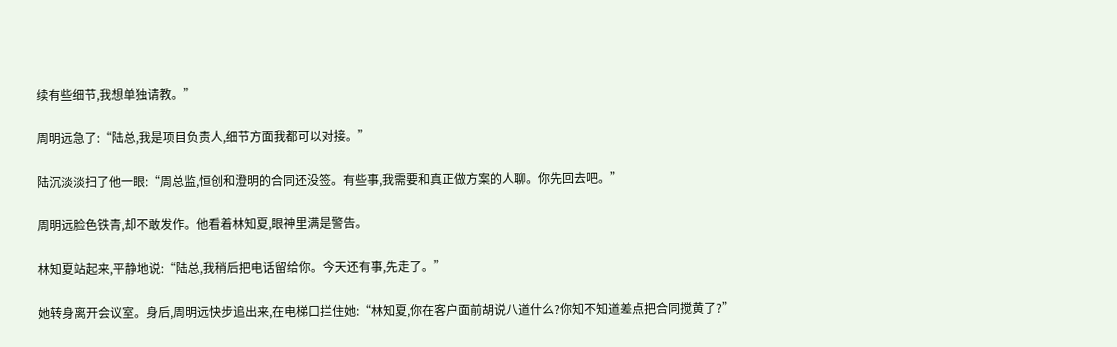续有些细节,我想单独请教。”

周明远急了:“陆总,我是项目负责人,细节方面我都可以对接。”

陆沉淡淡扫了他一眼:“周总监,恒创和澄明的合同还没签。有些事,我需要和真正做方案的人聊。你先回去吧。”

周明远脸色铁青,却不敢发作。他看着林知夏,眼神里满是警告。

林知夏站起来,平静地说:“陆总,我稍后把电话留给你。今天还有事,先走了。”

她转身离开会议室。身后,周明远快步追出来,在电梯口拦住她:“林知夏,你在客户面前胡说八道什么?你知不知道差点把合同搅黄了?”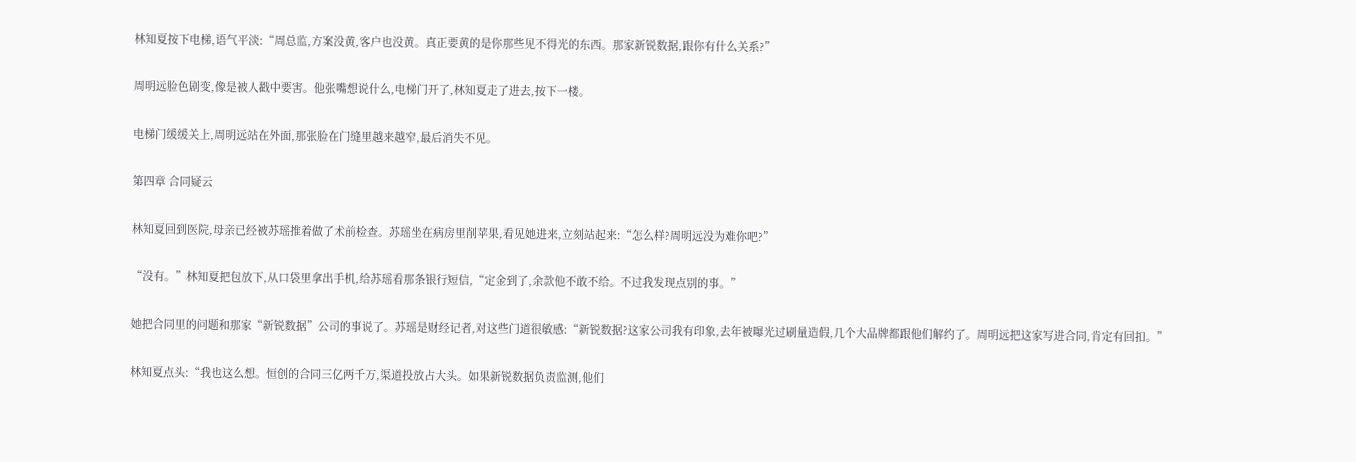林知夏按下电梯,语气平淡:“周总监,方案没黄,客户也没黄。真正要黄的是你那些见不得光的东西。那家新锐数据,跟你有什么关系?”

周明远脸色剧变,像是被人戳中要害。他张嘴想说什么,电梯门开了,林知夏走了进去,按下一楼。

电梯门缓缓关上,周明远站在外面,那张脸在门缝里越来越窄,最后消失不见。

第四章 合同疑云

林知夏回到医院,母亲已经被苏瑶推着做了术前检查。苏瑶坐在病房里削苹果,看见她进来,立刻站起来:“怎么样?周明远没为难你吧?”

“没有。”林知夏把包放下,从口袋里拿出手机,给苏瑶看那条银行短信,“定金到了,余款他不敢不给。不过我发现点别的事。”

她把合同里的问题和那家“新锐数据”公司的事说了。苏瑶是财经记者,对这些门道很敏感:“新锐数据?这家公司我有印象,去年被曝光过刷量造假,几个大品牌都跟他们解约了。周明远把这家写进合同,肯定有回扣。”

林知夏点头:“我也这么想。恒创的合同三亿两千万,渠道投放占大头。如果新锐数据负责监测,他们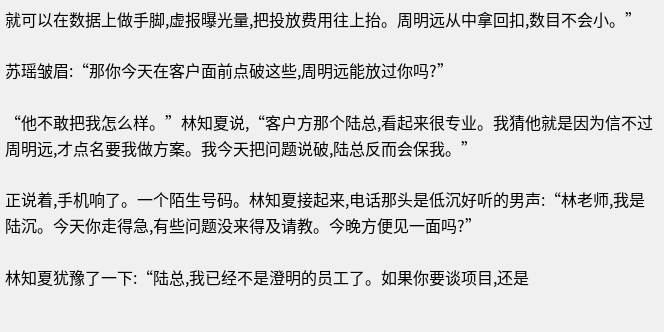就可以在数据上做手脚,虚报曝光量,把投放费用往上抬。周明远从中拿回扣,数目不会小。”

苏瑶皱眉:“那你今天在客户面前点破这些,周明远能放过你吗?”

“他不敢把我怎么样。”林知夏说,“客户方那个陆总,看起来很专业。我猜他就是因为信不过周明远,才点名要我做方案。我今天把问题说破,陆总反而会保我。”

正说着,手机响了。一个陌生号码。林知夏接起来,电话那头是低沉好听的男声:“林老师,我是陆沉。今天你走得急,有些问题没来得及请教。今晚方便见一面吗?”

林知夏犹豫了一下:“陆总,我已经不是澄明的员工了。如果你要谈项目,还是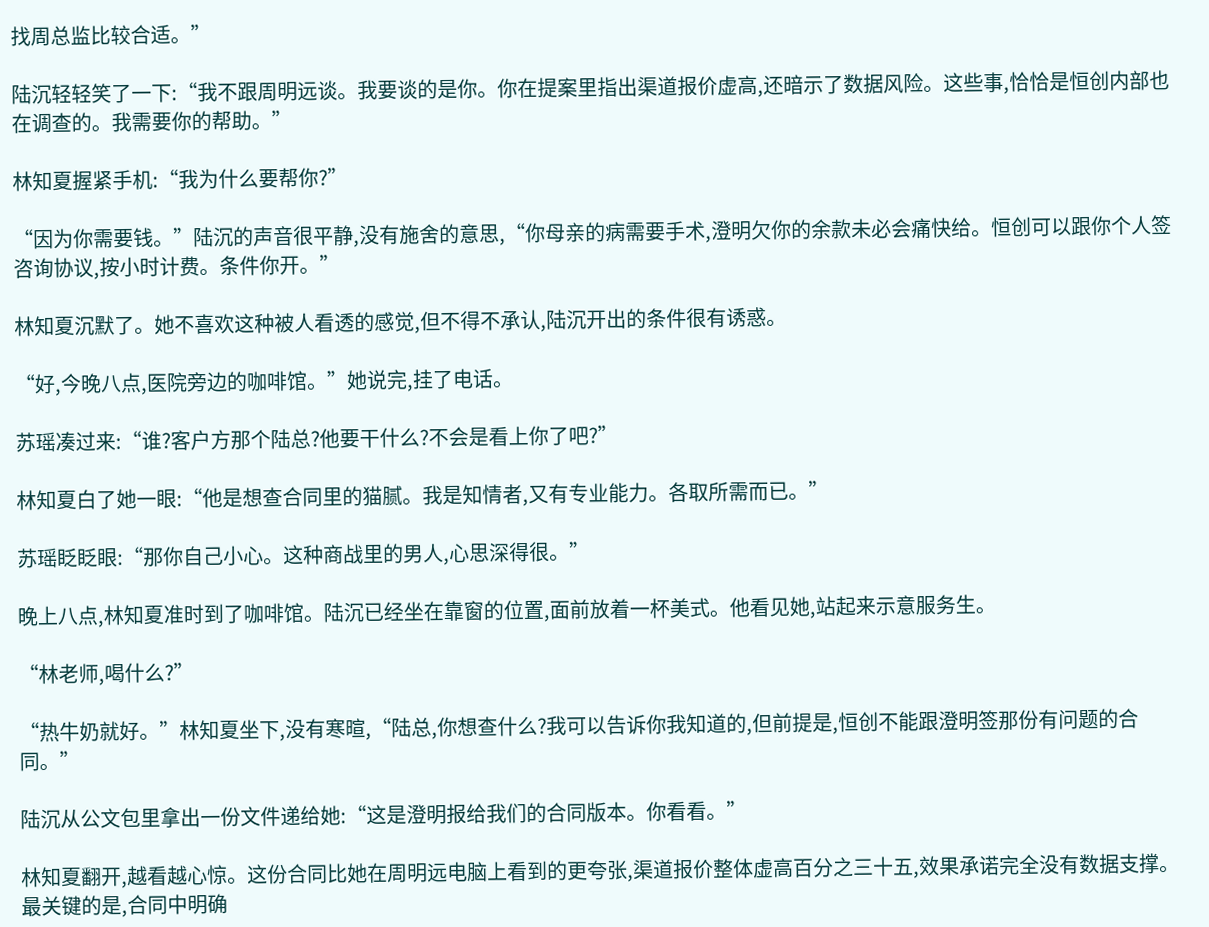找周总监比较合适。”

陆沉轻轻笑了一下:“我不跟周明远谈。我要谈的是你。你在提案里指出渠道报价虚高,还暗示了数据风险。这些事,恰恰是恒创内部也在调查的。我需要你的帮助。”

林知夏握紧手机:“我为什么要帮你?”

“因为你需要钱。”陆沉的声音很平静,没有施舍的意思,“你母亲的病需要手术,澄明欠你的余款未必会痛快给。恒创可以跟你个人签咨询协议,按小时计费。条件你开。”

林知夏沉默了。她不喜欢这种被人看透的感觉,但不得不承认,陆沉开出的条件很有诱惑。

“好,今晚八点,医院旁边的咖啡馆。”她说完,挂了电话。

苏瑶凑过来:“谁?客户方那个陆总?他要干什么?不会是看上你了吧?”

林知夏白了她一眼:“他是想查合同里的猫腻。我是知情者,又有专业能力。各取所需而已。”

苏瑶眨眨眼:“那你自己小心。这种商战里的男人,心思深得很。”

晚上八点,林知夏准时到了咖啡馆。陆沉已经坐在靠窗的位置,面前放着一杯美式。他看见她,站起来示意服务生。

“林老师,喝什么?”

“热牛奶就好。”林知夏坐下,没有寒暄,“陆总,你想查什么?我可以告诉你我知道的,但前提是,恒创不能跟澄明签那份有问题的合同。”

陆沉从公文包里拿出一份文件递给她:“这是澄明报给我们的合同版本。你看看。”

林知夏翻开,越看越心惊。这份合同比她在周明远电脑上看到的更夸张,渠道报价整体虚高百分之三十五,效果承诺完全没有数据支撑。最关键的是,合同中明确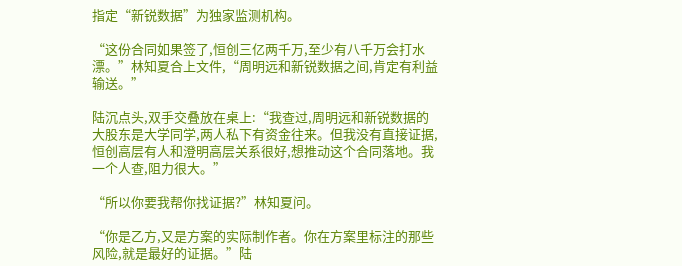指定“新锐数据”为独家监测机构。

“这份合同如果签了,恒创三亿两千万,至少有八千万会打水漂。”林知夏合上文件,“周明远和新锐数据之间,肯定有利益输送。”

陆沉点头,双手交叠放在桌上:“我查过,周明远和新锐数据的大股东是大学同学,两人私下有资金往来。但我没有直接证据,恒创高层有人和澄明高层关系很好,想推动这个合同落地。我一个人查,阻力很大。”

“所以你要我帮你找证据?”林知夏问。

“你是乙方,又是方案的实际制作者。你在方案里标注的那些风险,就是最好的证据。”陆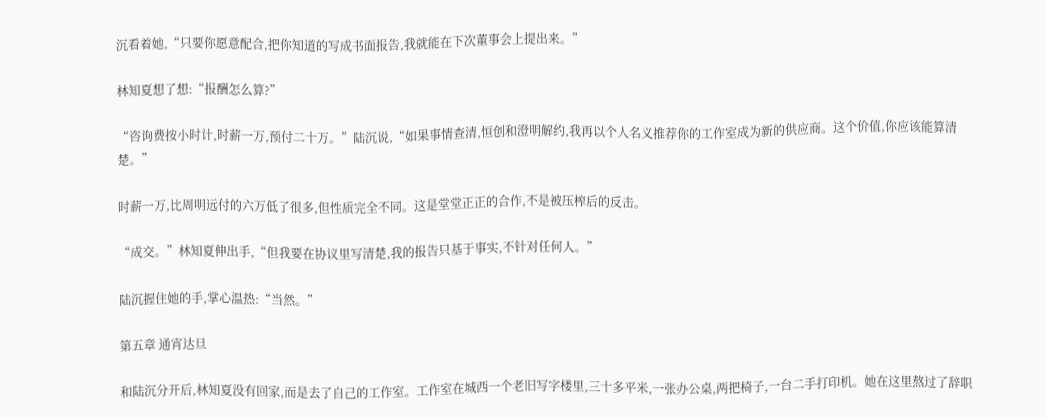沉看着她,“只要你愿意配合,把你知道的写成书面报告,我就能在下次董事会上提出来。”

林知夏想了想:“报酬怎么算?”

“咨询费按小时计,时薪一万,预付二十万。”陆沉说,“如果事情查清,恒创和澄明解约,我再以个人名义推荐你的工作室成为新的供应商。这个价值,你应该能算清楚。”

时薪一万,比周明远付的六万低了很多,但性质完全不同。这是堂堂正正的合作,不是被压榨后的反击。

“成交。”林知夏伸出手,“但我要在协议里写清楚,我的报告只基于事实,不针对任何人。”

陆沉握住她的手,掌心温热:“当然。”

第五章 通宵达旦

和陆沉分开后,林知夏没有回家,而是去了自己的工作室。工作室在城西一个老旧写字楼里,三十多平米,一张办公桌,两把椅子,一台二手打印机。她在这里熬过了辞职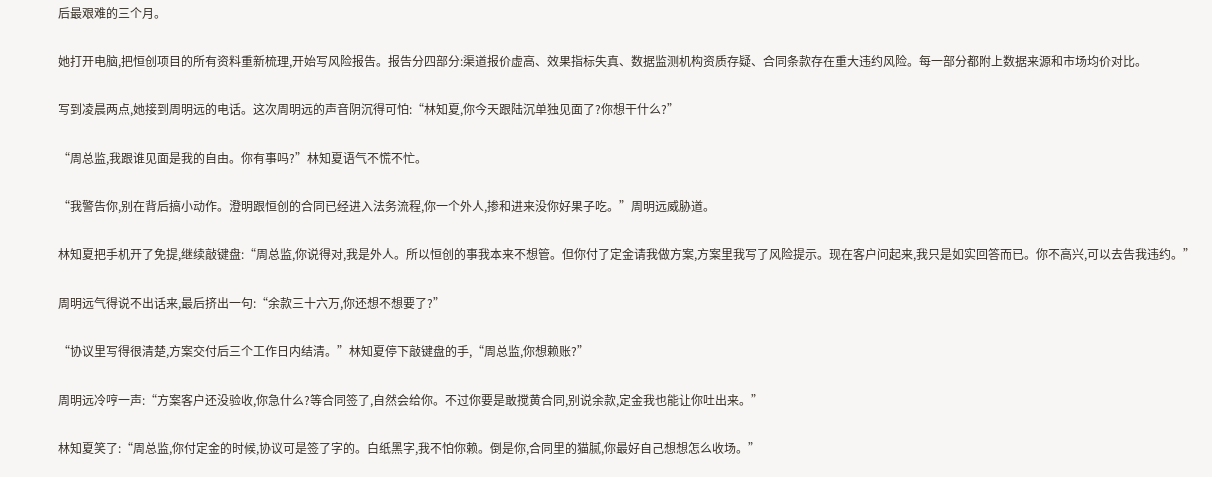后最艰难的三个月。

她打开电脑,把恒创项目的所有资料重新梳理,开始写风险报告。报告分四部分:渠道报价虚高、效果指标失真、数据监测机构资质存疑、合同条款存在重大违约风险。每一部分都附上数据来源和市场均价对比。

写到凌晨两点,她接到周明远的电话。这次周明远的声音阴沉得可怕:“林知夏,你今天跟陆沉单独见面了?你想干什么?”

“周总监,我跟谁见面是我的自由。你有事吗?”林知夏语气不慌不忙。

“我警告你,别在背后搞小动作。澄明跟恒创的合同已经进入法务流程,你一个外人,掺和进来没你好果子吃。”周明远威胁道。

林知夏把手机开了免提,继续敲键盘:“周总监,你说得对,我是外人。所以恒创的事我本来不想管。但你付了定金请我做方案,方案里我写了风险提示。现在客户问起来,我只是如实回答而已。你不高兴,可以去告我违约。”

周明远气得说不出话来,最后挤出一句:“余款三十六万,你还想不想要了?”

“协议里写得很清楚,方案交付后三个工作日内结清。”林知夏停下敲键盘的手,“周总监,你想赖账?”

周明远冷哼一声:“方案客户还没验收,你急什么?等合同签了,自然会给你。不过你要是敢搅黄合同,别说余款,定金我也能让你吐出来。”

林知夏笑了:“周总监,你付定金的时候,协议可是签了字的。白纸黑字,我不怕你赖。倒是你,合同里的猫腻,你最好自己想想怎么收场。”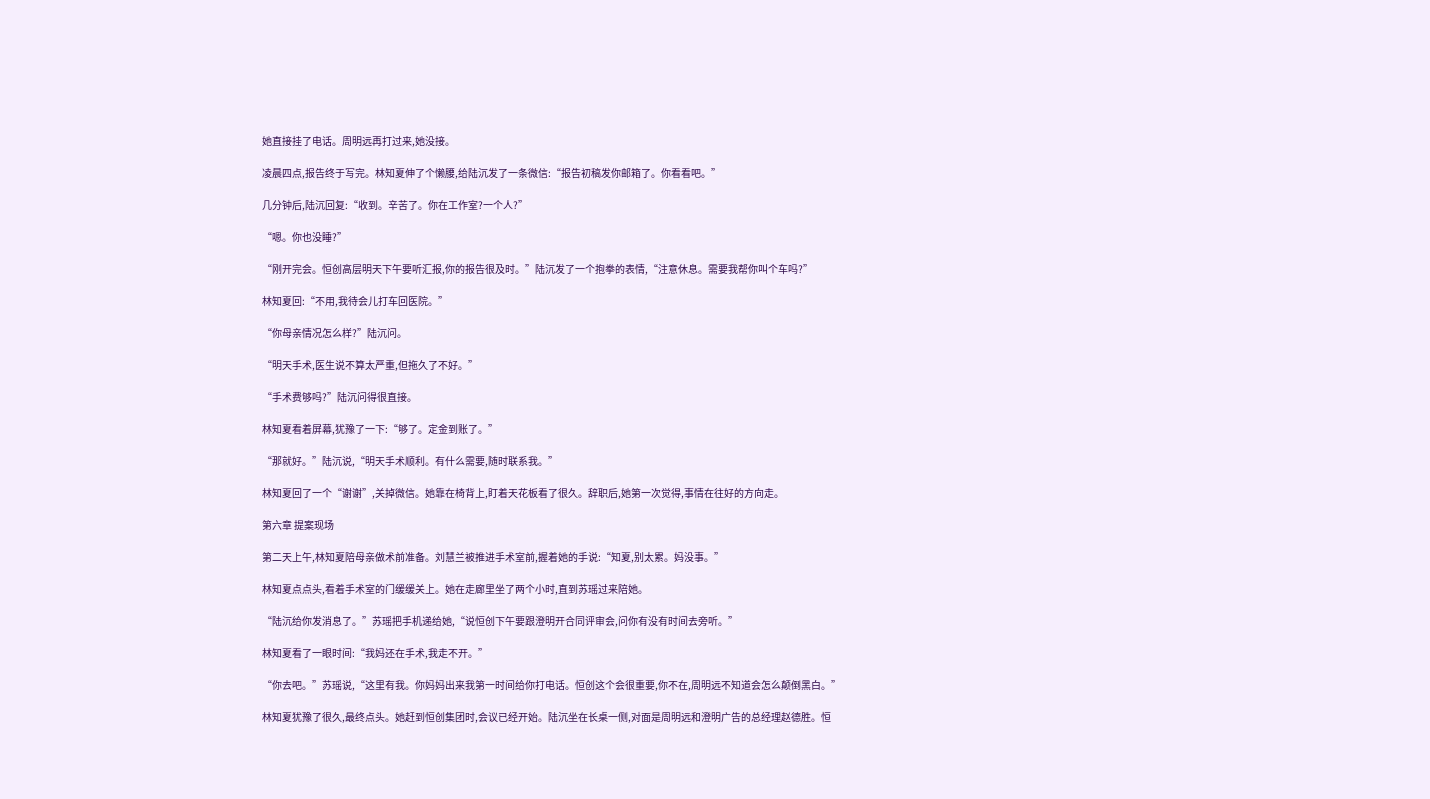她直接挂了电话。周明远再打过来,她没接。

凌晨四点,报告终于写完。林知夏伸了个懒腰,给陆沉发了一条微信:“报告初稿发你邮箱了。你看看吧。”

几分钟后,陆沉回复:“收到。辛苦了。你在工作室?一个人?”

“嗯。你也没睡?”

“刚开完会。恒创高层明天下午要听汇报,你的报告很及时。”陆沉发了一个抱拳的表情,“注意休息。需要我帮你叫个车吗?”

林知夏回:“不用,我待会儿打车回医院。”

“你母亲情况怎么样?”陆沉问。

“明天手术,医生说不算太严重,但拖久了不好。”

“手术费够吗?”陆沉问得很直接。

林知夏看着屏幕,犹豫了一下:“够了。定金到账了。”

“那就好。”陆沉说,“明天手术顺利。有什么需要,随时联系我。”

林知夏回了一个“谢谢”,关掉微信。她靠在椅背上,盯着天花板看了很久。辞职后,她第一次觉得,事情在往好的方向走。

第六章 提案现场

第二天上午,林知夏陪母亲做术前准备。刘慧兰被推进手术室前,握着她的手说:“知夏,别太累。妈没事。”

林知夏点点头,看着手术室的门缓缓关上。她在走廊里坐了两个小时,直到苏瑶过来陪她。

“陆沉给你发消息了。”苏瑶把手机递给她,“说恒创下午要跟澄明开合同评审会,问你有没有时间去旁听。”

林知夏看了一眼时间:“我妈还在手术,我走不开。”

“你去吧。”苏瑶说,“这里有我。你妈妈出来我第一时间给你打电话。恒创这个会很重要,你不在,周明远不知道会怎么颠倒黑白。”

林知夏犹豫了很久,最终点头。她赶到恒创集团时,会议已经开始。陆沉坐在长桌一侧,对面是周明远和澄明广告的总经理赵德胜。恒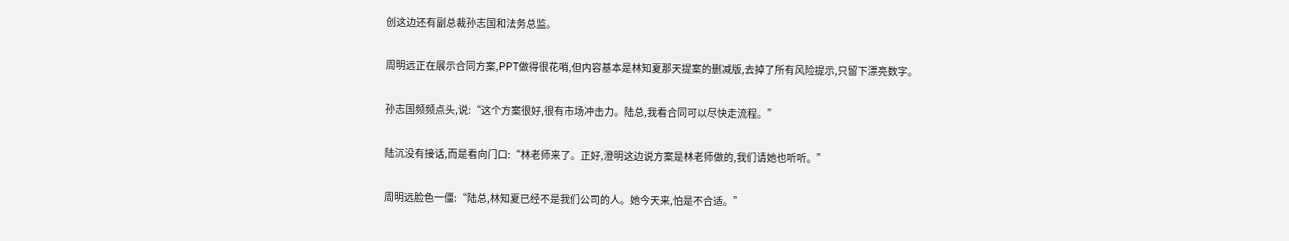创这边还有副总裁孙志国和法务总监。

周明远正在展示合同方案,PPT做得很花哨,但内容基本是林知夏那天提案的删减版,去掉了所有风险提示,只留下漂亮数字。

孙志国频频点头,说:“这个方案很好,很有市场冲击力。陆总,我看合同可以尽快走流程。”

陆沉没有接话,而是看向门口:“林老师来了。正好,澄明这边说方案是林老师做的,我们请她也听听。”

周明远脸色一僵:“陆总,林知夏已经不是我们公司的人。她今天来,怕是不合适。”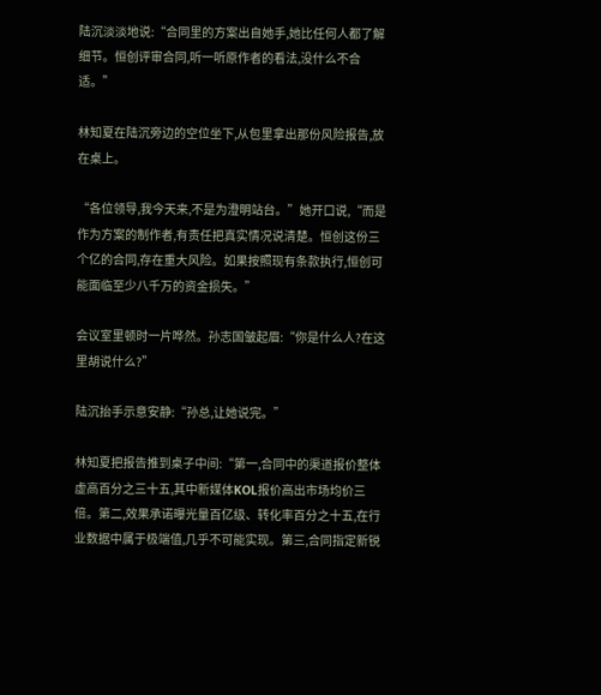陆沉淡淡地说:“合同里的方案出自她手,她比任何人都了解细节。恒创评审合同,听一听原作者的看法,没什么不合适。”

林知夏在陆沉旁边的空位坐下,从包里拿出那份风险报告,放在桌上。

“各位领导,我今天来,不是为澄明站台。”她开口说,“而是作为方案的制作者,有责任把真实情况说清楚。恒创这份三个亿的合同,存在重大风险。如果按照现有条款执行,恒创可能面临至少八千万的资金损失。”

会议室里顿时一片哗然。孙志国皱起眉:“你是什么人?在这里胡说什么?”

陆沉抬手示意安静:“孙总,让她说完。”

林知夏把报告推到桌子中间:“第一,合同中的渠道报价整体虚高百分之三十五,其中新媒体KOL报价高出市场均价三倍。第二,效果承诺曝光量百亿级、转化率百分之十五,在行业数据中属于极端值,几乎不可能实现。第三,合同指定新锐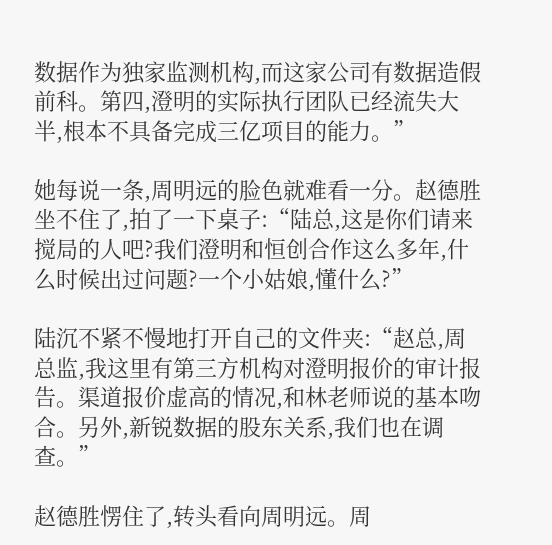数据作为独家监测机构,而这家公司有数据造假前科。第四,澄明的实际执行团队已经流失大半,根本不具备完成三亿项目的能力。”

她每说一条,周明远的脸色就难看一分。赵德胜坐不住了,拍了一下桌子:“陆总,这是你们请来搅局的人吧?我们澄明和恒创合作这么多年,什么时候出过问题?一个小姑娘,懂什么?”

陆沉不紧不慢地打开自己的文件夹:“赵总,周总监,我这里有第三方机构对澄明报价的审计报告。渠道报价虚高的情况,和林老师说的基本吻合。另外,新锐数据的股东关系,我们也在调查。”

赵德胜愣住了,转头看向周明远。周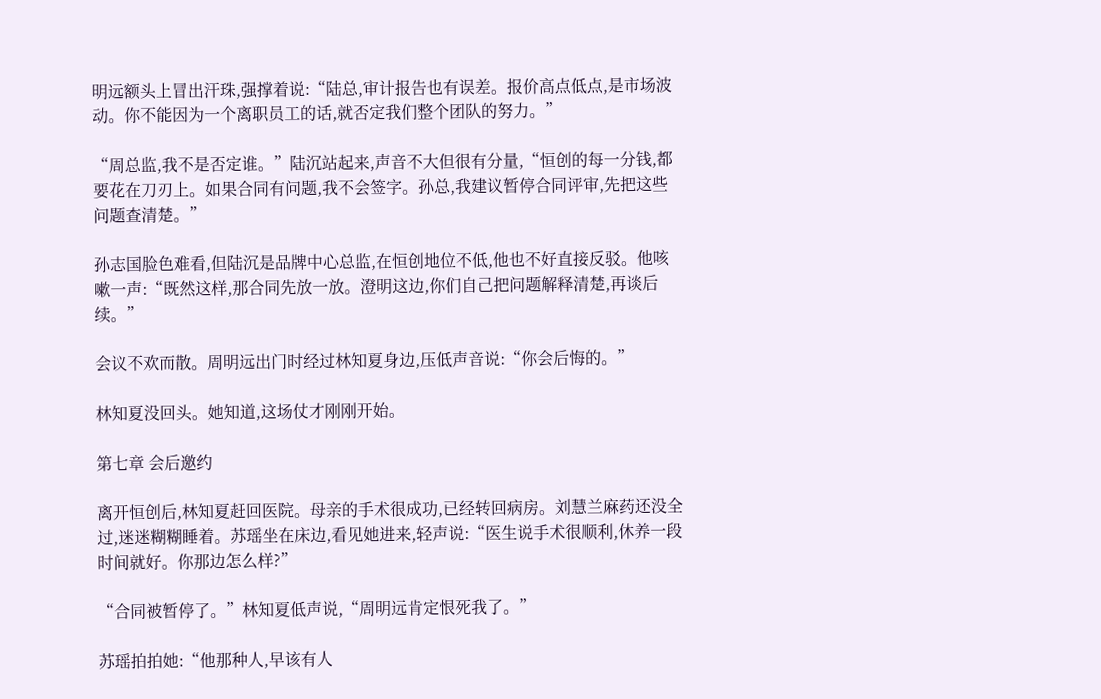明远额头上冒出汗珠,强撑着说:“陆总,审计报告也有误差。报价高点低点,是市场波动。你不能因为一个离职员工的话,就否定我们整个团队的努力。”

“周总监,我不是否定谁。”陆沉站起来,声音不大但很有分量,“恒创的每一分钱,都要花在刀刃上。如果合同有问题,我不会签字。孙总,我建议暂停合同评审,先把这些问题查清楚。”

孙志国脸色难看,但陆沉是品牌中心总监,在恒创地位不低,他也不好直接反驳。他咳嗽一声:“既然这样,那合同先放一放。澄明这边,你们自己把问题解释清楚,再谈后续。”

会议不欢而散。周明远出门时经过林知夏身边,压低声音说:“你会后悔的。”

林知夏没回头。她知道,这场仗才刚刚开始。

第七章 会后邀约

离开恒创后,林知夏赶回医院。母亲的手术很成功,已经转回病房。刘慧兰麻药还没全过,迷迷糊糊睡着。苏瑶坐在床边,看见她进来,轻声说:“医生说手术很顺利,休养一段时间就好。你那边怎么样?”

“合同被暂停了。”林知夏低声说,“周明远肯定恨死我了。”

苏瑶拍拍她:“他那种人,早该有人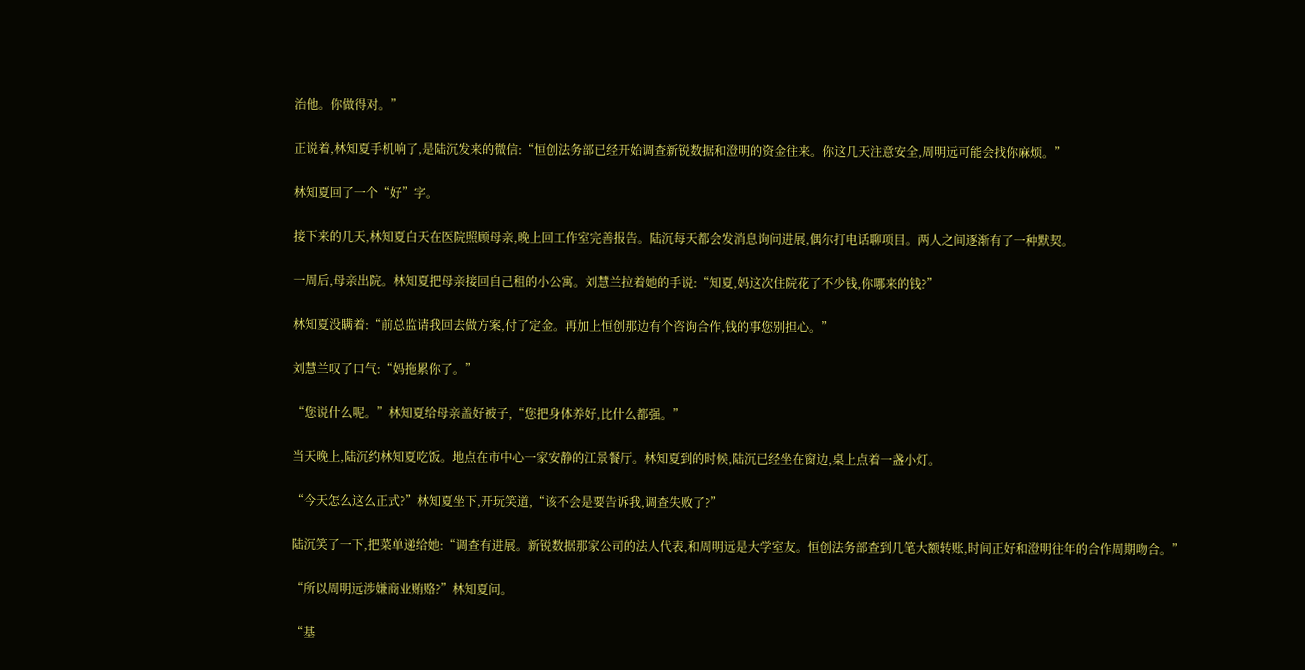治他。你做得对。”

正说着,林知夏手机响了,是陆沉发来的微信:“恒创法务部已经开始调查新锐数据和澄明的资金往来。你这几天注意安全,周明远可能会找你麻烦。”

林知夏回了一个“好”字。

接下来的几天,林知夏白天在医院照顾母亲,晚上回工作室完善报告。陆沉每天都会发消息询问进展,偶尔打电话聊项目。两人之间逐渐有了一种默契。

一周后,母亲出院。林知夏把母亲接回自己租的小公寓。刘慧兰拉着她的手说:“知夏,妈这次住院花了不少钱,你哪来的钱?”

林知夏没瞒着:“前总监请我回去做方案,付了定金。再加上恒创那边有个咨询合作,钱的事您别担心。”

刘慧兰叹了口气:“妈拖累你了。”

“您说什么呢。”林知夏给母亲盖好被子,“您把身体养好,比什么都强。”

当天晚上,陆沉约林知夏吃饭。地点在市中心一家安静的江景餐厅。林知夏到的时候,陆沉已经坐在窗边,桌上点着一盏小灯。

“今天怎么这么正式?”林知夏坐下,开玩笑道,“该不会是要告诉我,调查失败了?”

陆沉笑了一下,把菜单递给她:“调查有进展。新锐数据那家公司的法人代表,和周明远是大学室友。恒创法务部查到几笔大额转账,时间正好和澄明往年的合作周期吻合。”

“所以周明远涉嫌商业贿赂?”林知夏问。

“基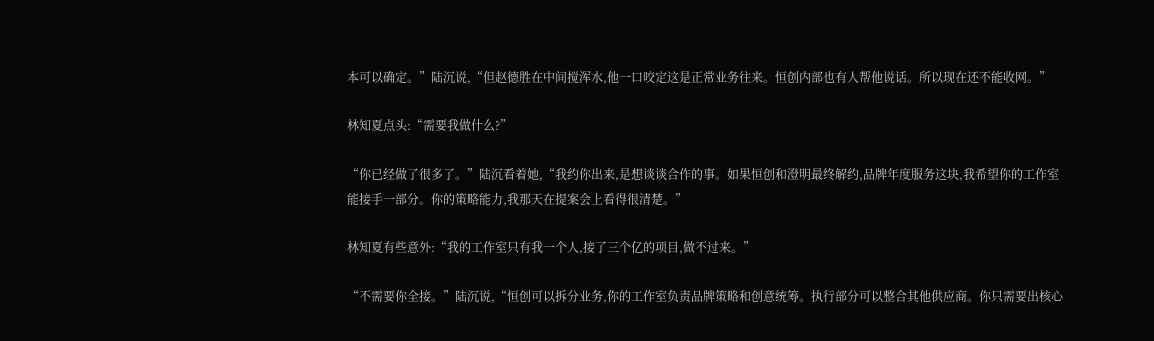本可以确定。”陆沉说,“但赵德胜在中间搅浑水,他一口咬定这是正常业务往来。恒创内部也有人帮他说话。所以现在还不能收网。”

林知夏点头:“需要我做什么?”

“你已经做了很多了。”陆沉看着她,“我约你出来,是想谈谈合作的事。如果恒创和澄明最终解约,品牌年度服务这块,我希望你的工作室能接手一部分。你的策略能力,我那天在提案会上看得很清楚。”

林知夏有些意外:“我的工作室只有我一个人,接了三个亿的项目,做不过来。”

“不需要你全接。”陆沉说,“恒创可以拆分业务,你的工作室负责品牌策略和创意统筹。执行部分可以整合其他供应商。你只需要出核心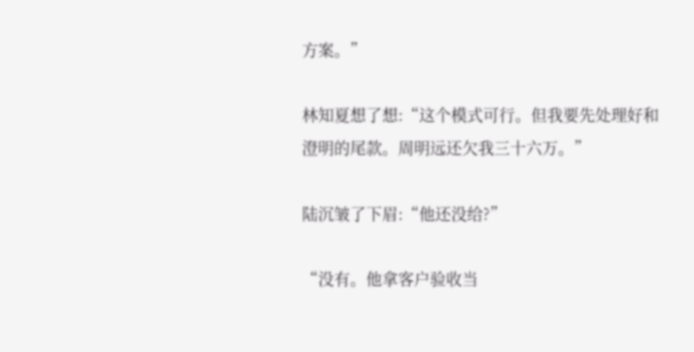方案。”

林知夏想了想:“这个模式可行。但我要先处理好和澄明的尾款。周明远还欠我三十六万。”

陆沉皱了下眉:“他还没给?”

“没有。他拿客户验收当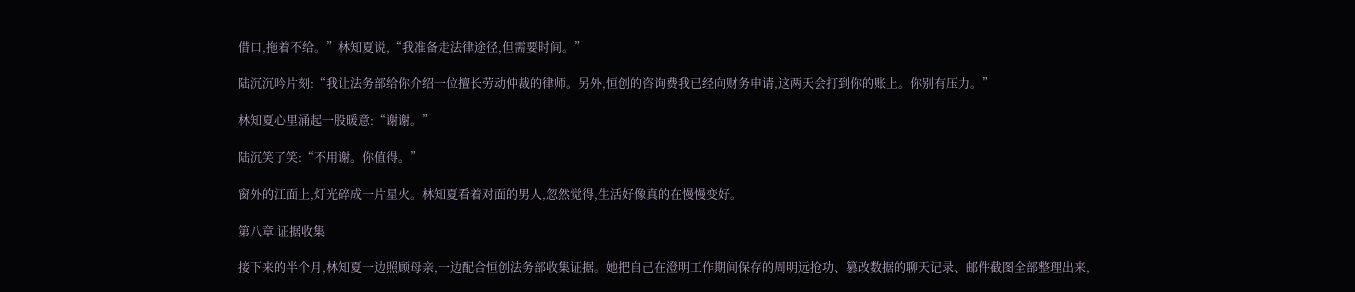借口,拖着不给。”林知夏说,“我准备走法律途径,但需要时间。”

陆沉沉吟片刻:“我让法务部给你介绍一位擅长劳动仲裁的律师。另外,恒创的咨询费我已经向财务申请,这两天会打到你的账上。你别有压力。”

林知夏心里涌起一股暖意:“谢谢。”

陆沉笑了笑:“不用谢。你值得。”

窗外的江面上,灯光碎成一片星火。林知夏看着对面的男人,忽然觉得,生活好像真的在慢慢变好。

第八章 证据收集

接下来的半个月,林知夏一边照顾母亲,一边配合恒创法务部收集证据。她把自己在澄明工作期间保存的周明远抢功、篡改数据的聊天记录、邮件截图全部整理出来,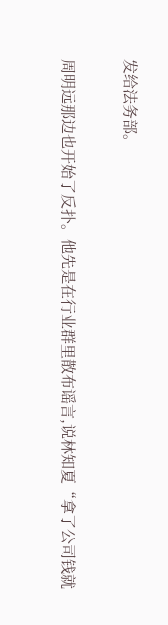发给法务部。

周明远那边也开始了反扑。他先是在行业群里散布谣言,说林知夏“拿了公司钱就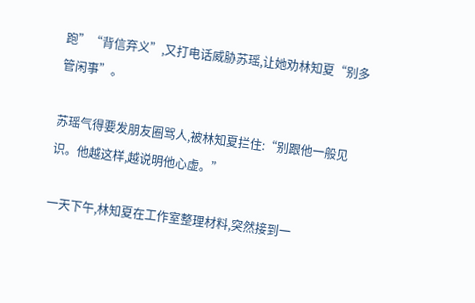跑”“背信弃义”,又打电话威胁苏瑶,让她劝林知夏“别多管闲事”。

苏瑶气得要发朋友圈骂人,被林知夏拦住:“别跟他一般见识。他越这样,越说明他心虚。”

一天下午,林知夏在工作室整理材料,突然接到一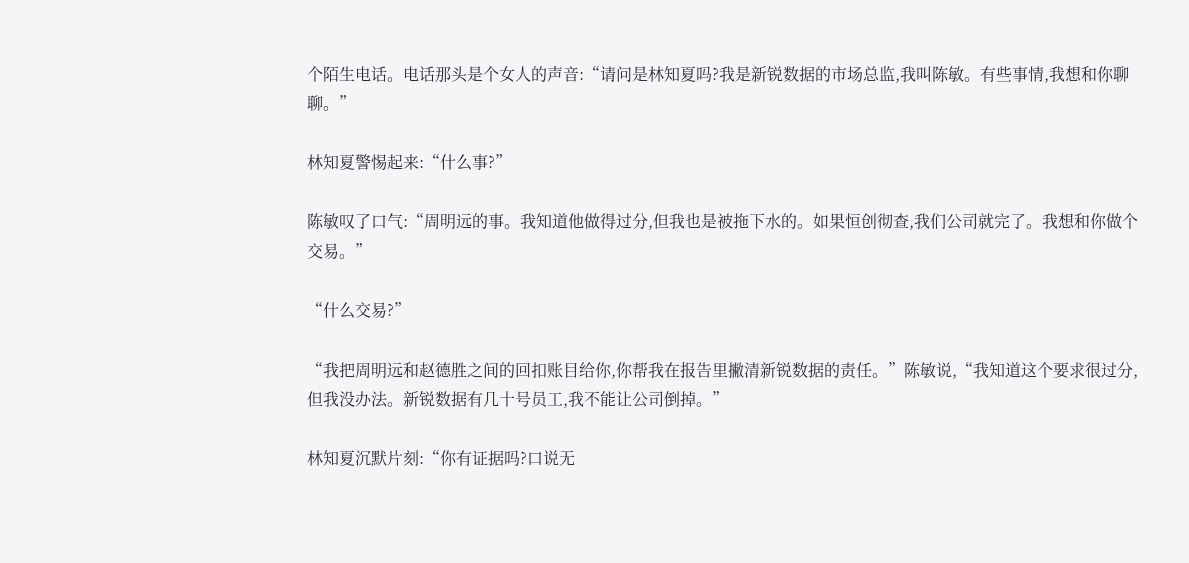个陌生电话。电话那头是个女人的声音:“请问是林知夏吗?我是新锐数据的市场总监,我叫陈敏。有些事情,我想和你聊聊。”

林知夏警惕起来:“什么事?”

陈敏叹了口气:“周明远的事。我知道他做得过分,但我也是被拖下水的。如果恒创彻查,我们公司就完了。我想和你做个交易。”

“什么交易?”

“我把周明远和赵德胜之间的回扣账目给你,你帮我在报告里撇清新锐数据的责任。”陈敏说,“我知道这个要求很过分,但我没办法。新锐数据有几十号员工,我不能让公司倒掉。”

林知夏沉默片刻:“你有证据吗?口说无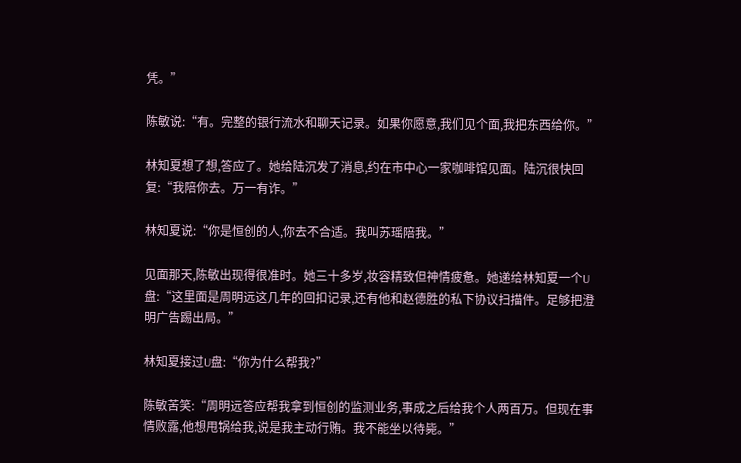凭。”

陈敏说:“有。完整的银行流水和聊天记录。如果你愿意,我们见个面,我把东西给你。”

林知夏想了想,答应了。她给陆沉发了消息,约在市中心一家咖啡馆见面。陆沉很快回复:“我陪你去。万一有诈。”

林知夏说:“你是恒创的人,你去不合适。我叫苏瑶陪我。”

见面那天,陈敏出现得很准时。她三十多岁,妆容精致但神情疲惫。她递给林知夏一个U盘:“这里面是周明远这几年的回扣记录,还有他和赵德胜的私下协议扫描件。足够把澄明广告踢出局。”

林知夏接过U盘:“你为什么帮我?”

陈敏苦笑:“周明远答应帮我拿到恒创的监测业务,事成之后给我个人两百万。但现在事情败露,他想甩锅给我,说是我主动行贿。我不能坐以待毙。”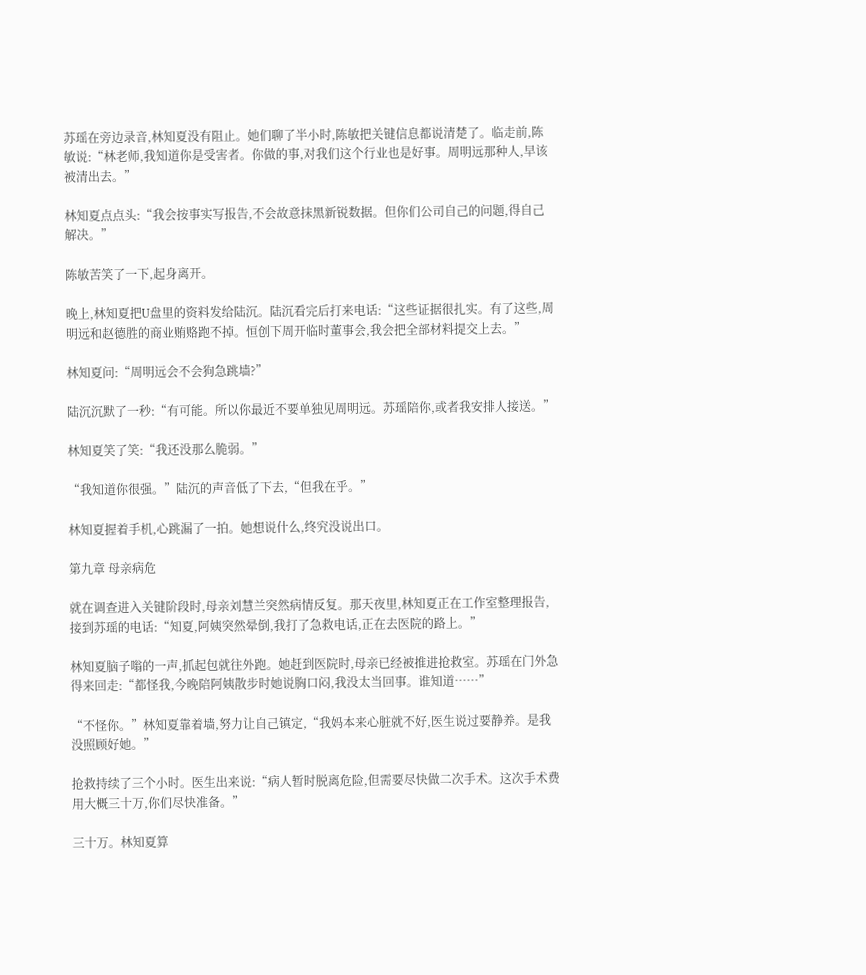苏瑶在旁边录音,林知夏没有阻止。她们聊了半小时,陈敏把关键信息都说清楚了。临走前,陈敏说:“林老师,我知道你是受害者。你做的事,对我们这个行业也是好事。周明远那种人,早该被清出去。”

林知夏点点头:“我会按事实写报告,不会故意抹黑新锐数据。但你们公司自己的问题,得自己解决。”

陈敏苦笑了一下,起身离开。

晚上,林知夏把U盘里的资料发给陆沉。陆沉看完后打来电话:“这些证据很扎实。有了这些,周明远和赵德胜的商业贿赂跑不掉。恒创下周开临时董事会,我会把全部材料提交上去。”

林知夏问:“周明远会不会狗急跳墙?”

陆沉沉默了一秒:“有可能。所以你最近不要单独见周明远。苏瑶陪你,或者我安排人接送。”

林知夏笑了笑:“我还没那么脆弱。”

“我知道你很强。”陆沉的声音低了下去,“但我在乎。”

林知夏握着手机,心跳漏了一拍。她想说什么,终究没说出口。

第九章 母亲病危

就在调查进入关键阶段时,母亲刘慧兰突然病情反复。那天夜里,林知夏正在工作室整理报告,接到苏瑶的电话:“知夏,阿姨突然晕倒,我打了急救电话,正在去医院的路上。”

林知夏脑子嗡的一声,抓起包就往外跑。她赶到医院时,母亲已经被推进抢救室。苏瑶在门外急得来回走:“都怪我,今晚陪阿姨散步时她说胸口闷,我没太当回事。谁知道……”

“不怪你。”林知夏靠着墙,努力让自己镇定,“我妈本来心脏就不好,医生说过要静养。是我没照顾好她。”

抢救持续了三个小时。医生出来说:“病人暂时脱离危险,但需要尽快做二次手术。这次手术费用大概三十万,你们尽快准备。”

三十万。林知夏算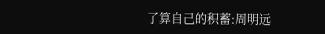了算自己的积蓄:周明远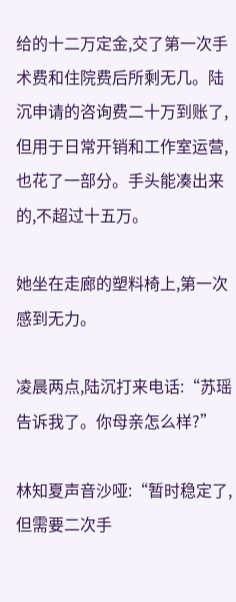给的十二万定金,交了第一次手术费和住院费后所剩无几。陆沉申请的咨询费二十万到账了,但用于日常开销和工作室运营,也花了一部分。手头能凑出来的,不超过十五万。

她坐在走廊的塑料椅上,第一次感到无力。

凌晨两点,陆沉打来电话:“苏瑶告诉我了。你母亲怎么样?”

林知夏声音沙哑:“暂时稳定了,但需要二次手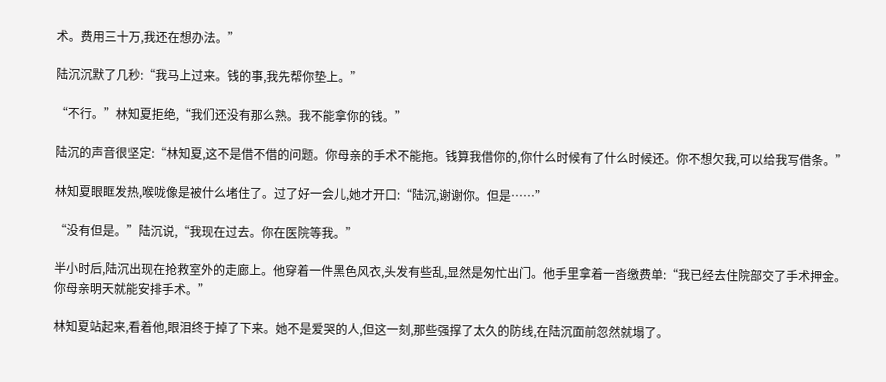术。费用三十万,我还在想办法。”

陆沉沉默了几秒:“我马上过来。钱的事,我先帮你垫上。”

“不行。”林知夏拒绝,“我们还没有那么熟。我不能拿你的钱。”

陆沉的声音很坚定:“林知夏,这不是借不借的问题。你母亲的手术不能拖。钱算我借你的,你什么时候有了什么时候还。你不想欠我,可以给我写借条。”

林知夏眼眶发热,喉咙像是被什么堵住了。过了好一会儿,她才开口:“陆沉,谢谢你。但是……”

“没有但是。”陆沉说,“我现在过去。你在医院等我。”

半小时后,陆沉出现在抢救室外的走廊上。他穿着一件黑色风衣,头发有些乱,显然是匆忙出门。他手里拿着一沓缴费单:“我已经去住院部交了手术押金。你母亲明天就能安排手术。”

林知夏站起来,看着他,眼泪终于掉了下来。她不是爱哭的人,但这一刻,那些强撑了太久的防线,在陆沉面前忽然就塌了。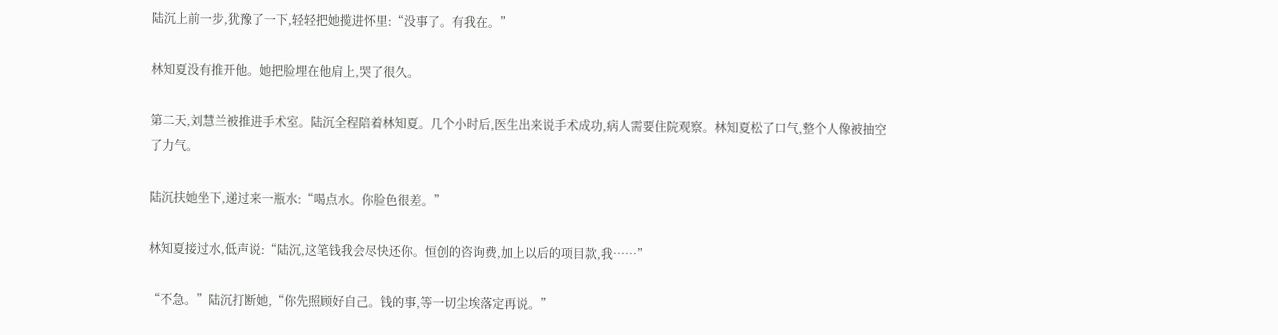陆沉上前一步,犹豫了一下,轻轻把她揽进怀里:“没事了。有我在。”

林知夏没有推开他。她把脸埋在他肩上,哭了很久。

第二天,刘慧兰被推进手术室。陆沉全程陪着林知夏。几个小时后,医生出来说手术成功,病人需要住院观察。林知夏松了口气,整个人像被抽空了力气。

陆沉扶她坐下,递过来一瓶水:“喝点水。你脸色很差。”

林知夏接过水,低声说:“陆沉,这笔钱我会尽快还你。恒创的咨询费,加上以后的项目款,我……”

“不急。”陆沉打断她,“你先照顾好自己。钱的事,等一切尘埃落定再说。”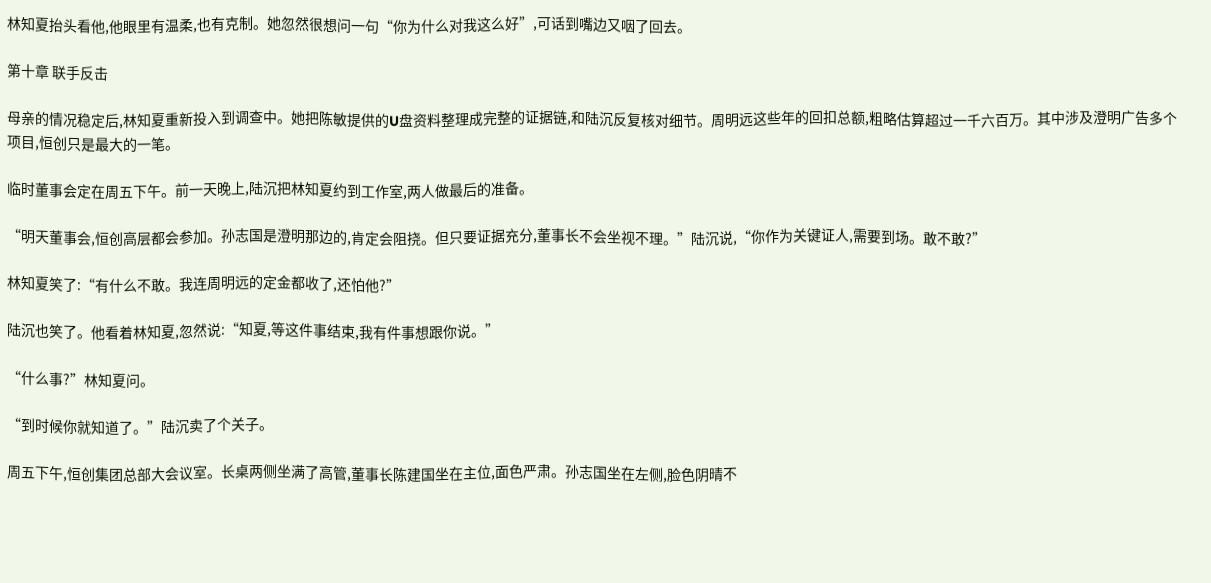林知夏抬头看他,他眼里有温柔,也有克制。她忽然很想问一句“你为什么对我这么好”,可话到嘴边又咽了回去。

第十章 联手反击

母亲的情况稳定后,林知夏重新投入到调查中。她把陈敏提供的U盘资料整理成完整的证据链,和陆沉反复核对细节。周明远这些年的回扣总额,粗略估算超过一千六百万。其中涉及澄明广告多个项目,恒创只是最大的一笔。

临时董事会定在周五下午。前一天晚上,陆沉把林知夏约到工作室,两人做最后的准备。

“明天董事会,恒创高层都会参加。孙志国是澄明那边的,肯定会阻挠。但只要证据充分,董事长不会坐视不理。”陆沉说,“你作为关键证人,需要到场。敢不敢?”

林知夏笑了:“有什么不敢。我连周明远的定金都收了,还怕他?”

陆沉也笑了。他看着林知夏,忽然说:“知夏,等这件事结束,我有件事想跟你说。”

“什么事?”林知夏问。

“到时候你就知道了。”陆沉卖了个关子。

周五下午,恒创集团总部大会议室。长桌两侧坐满了高管,董事长陈建国坐在主位,面色严肃。孙志国坐在左侧,脸色阴晴不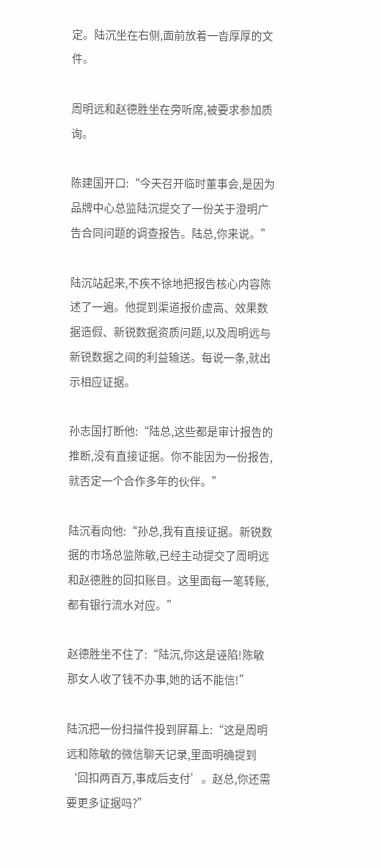定。陆沉坐在右侧,面前放着一沓厚厚的文件。

周明远和赵德胜坐在旁听席,被要求参加质询。

陈建国开口:“今天召开临时董事会,是因为品牌中心总监陆沉提交了一份关于澄明广告合同问题的调查报告。陆总,你来说。”

陆沉站起来,不疾不徐地把报告核心内容陈述了一遍。他提到渠道报价虚高、效果数据造假、新锐数据资质问题,以及周明远与新锐数据之间的利益输送。每说一条,就出示相应证据。

孙志国打断他:“陆总,这些都是审计报告的推断,没有直接证据。你不能因为一份报告,就否定一个合作多年的伙伴。”

陆沉看向他:“孙总,我有直接证据。新锐数据的市场总监陈敏,已经主动提交了周明远和赵德胜的回扣账目。这里面每一笔转账,都有银行流水对应。”

赵德胜坐不住了:“陆沉,你这是诬陷!陈敏那女人收了钱不办事,她的话不能信!”

陆沉把一份扫描件投到屏幕上:“这是周明远和陈敏的微信聊天记录,里面明确提到‘回扣两百万,事成后支付’。赵总,你还需要更多证据吗?”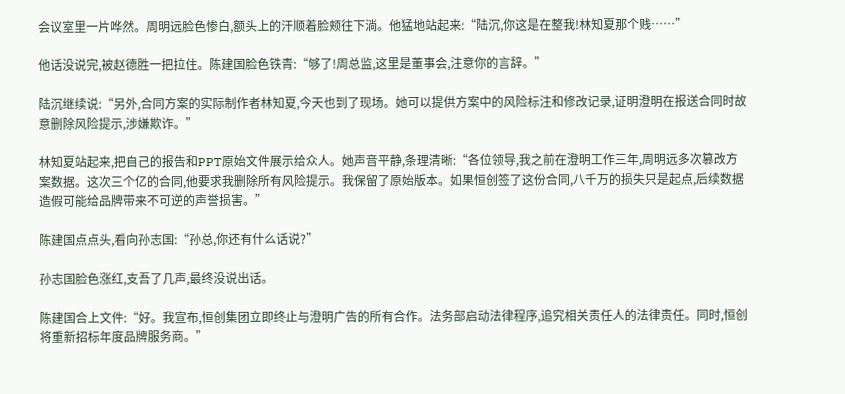会议室里一片哗然。周明远脸色惨白,额头上的汗顺着脸颊往下淌。他猛地站起来:“陆沉,你这是在整我!林知夏那个贱……”

他话没说完,被赵德胜一把拉住。陈建国脸色铁青:“够了!周总监,这里是董事会,注意你的言辞。”

陆沉继续说:“另外,合同方案的实际制作者林知夏,今天也到了现场。她可以提供方案中的风险标注和修改记录,证明澄明在报送合同时故意删除风险提示,涉嫌欺诈。”

林知夏站起来,把自己的报告和PPT原始文件展示给众人。她声音平静,条理清晰:“各位领导,我之前在澄明工作三年,周明远多次篡改方案数据。这次三个亿的合同,他要求我删除所有风险提示。我保留了原始版本。如果恒创签了这份合同,八千万的损失只是起点,后续数据造假可能给品牌带来不可逆的声誉损害。”

陈建国点点头,看向孙志国:“孙总,你还有什么话说?”

孙志国脸色涨红,支吾了几声,最终没说出话。

陈建国合上文件:“好。我宣布,恒创集团立即终止与澄明广告的所有合作。法务部启动法律程序,追究相关责任人的法律责任。同时,恒创将重新招标年度品牌服务商。”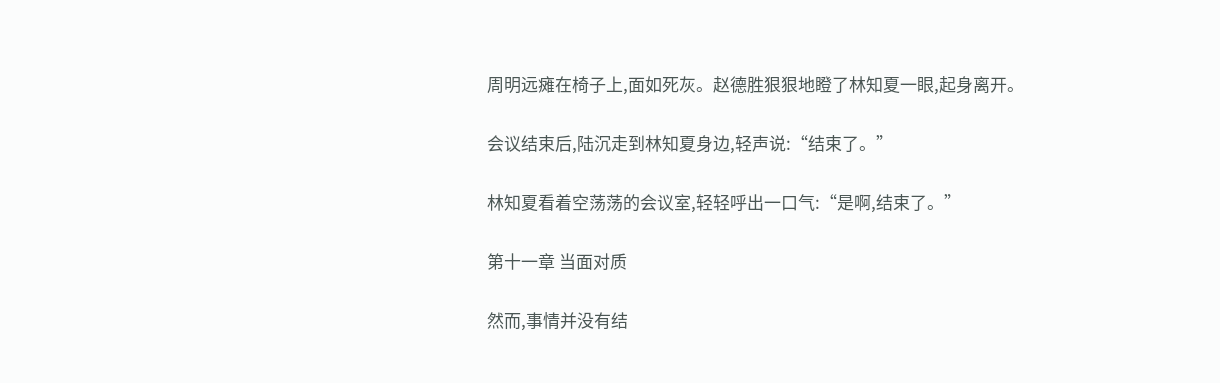周明远瘫在椅子上,面如死灰。赵德胜狠狠地瞪了林知夏一眼,起身离开。

会议结束后,陆沉走到林知夏身边,轻声说:“结束了。”

林知夏看着空荡荡的会议室,轻轻呼出一口气:“是啊,结束了。”

第十一章 当面对质

然而,事情并没有结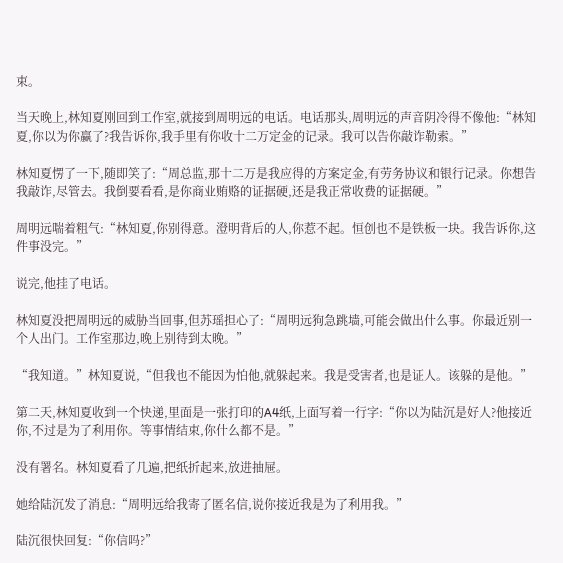束。

当天晚上,林知夏刚回到工作室,就接到周明远的电话。电话那头,周明远的声音阴冷得不像他:“林知夏,你以为你赢了?我告诉你,我手里有你收十二万定金的记录。我可以告你敲诈勒索。”

林知夏愣了一下,随即笑了:“周总监,那十二万是我应得的方案定金,有劳务协议和银行记录。你想告我敲诈,尽管去。我倒要看看,是你商业贿赂的证据硬,还是我正常收费的证据硬。”

周明远喘着粗气:“林知夏,你别得意。澄明背后的人,你惹不起。恒创也不是铁板一块。我告诉你,这件事没完。”

说完,他挂了电话。

林知夏没把周明远的威胁当回事,但苏瑶担心了:“周明远狗急跳墙,可能会做出什么事。你最近别一个人出门。工作室那边,晚上别待到太晚。”

“我知道。”林知夏说,“但我也不能因为怕他,就躲起来。我是受害者,也是证人。该躲的是他。”

第二天,林知夏收到一个快递,里面是一张打印的A4纸,上面写着一行字:“你以为陆沉是好人?他接近你,不过是为了利用你。等事情结束,你什么都不是。”

没有署名。林知夏看了几遍,把纸折起来,放进抽屉。

她给陆沉发了消息:“周明远给我寄了匿名信,说你接近我是为了利用我。”

陆沉很快回复:“你信吗?”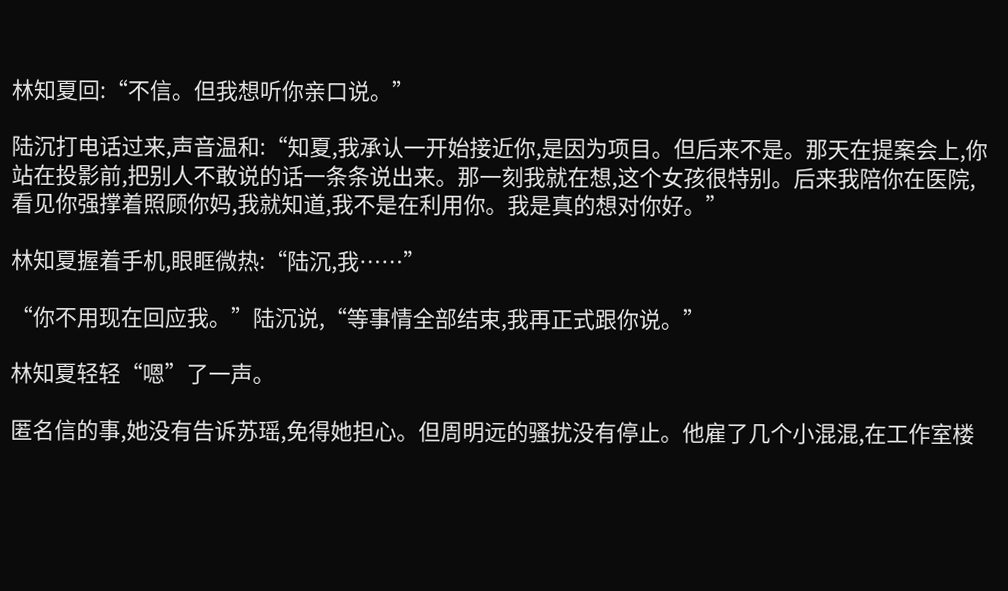林知夏回:“不信。但我想听你亲口说。”

陆沉打电话过来,声音温和:“知夏,我承认一开始接近你,是因为项目。但后来不是。那天在提案会上,你站在投影前,把别人不敢说的话一条条说出来。那一刻我就在想,这个女孩很特别。后来我陪你在医院,看见你强撑着照顾你妈,我就知道,我不是在利用你。我是真的想对你好。”

林知夏握着手机,眼眶微热:“陆沉,我……”

“你不用现在回应我。”陆沉说,“等事情全部结束,我再正式跟你说。”

林知夏轻轻“嗯”了一声。

匿名信的事,她没有告诉苏瑶,免得她担心。但周明远的骚扰没有停止。他雇了几个小混混,在工作室楼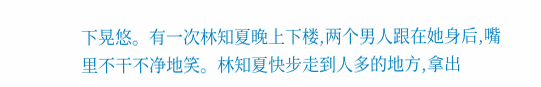下晃悠。有一次林知夏晚上下楼,两个男人跟在她身后,嘴里不干不净地笑。林知夏快步走到人多的地方,拿出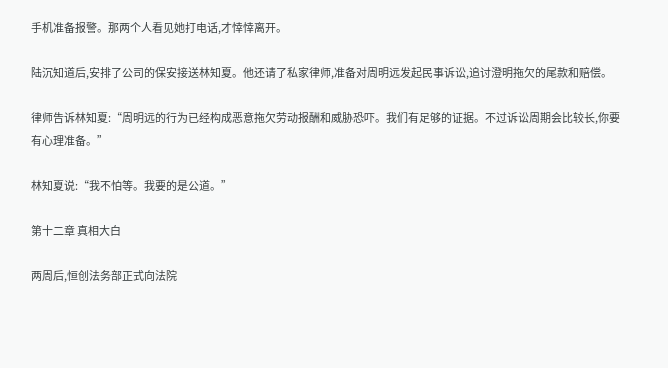手机准备报警。那两个人看见她打电话,才悻悻离开。

陆沉知道后,安排了公司的保安接送林知夏。他还请了私家律师,准备对周明远发起民事诉讼,追讨澄明拖欠的尾款和赔偿。

律师告诉林知夏:“周明远的行为已经构成恶意拖欠劳动报酬和威胁恐吓。我们有足够的证据。不过诉讼周期会比较长,你要有心理准备。”

林知夏说:“我不怕等。我要的是公道。”

第十二章 真相大白

两周后,恒创法务部正式向法院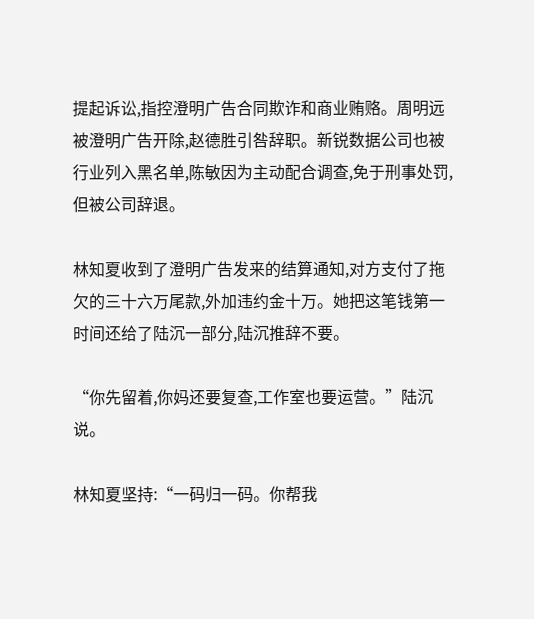提起诉讼,指控澄明广告合同欺诈和商业贿赂。周明远被澄明广告开除,赵德胜引咎辞职。新锐数据公司也被行业列入黑名单,陈敏因为主动配合调查,免于刑事处罚,但被公司辞退。

林知夏收到了澄明广告发来的结算通知,对方支付了拖欠的三十六万尾款,外加违约金十万。她把这笔钱第一时间还给了陆沉一部分,陆沉推辞不要。

“你先留着,你妈还要复查,工作室也要运营。”陆沉说。

林知夏坚持:“一码归一码。你帮我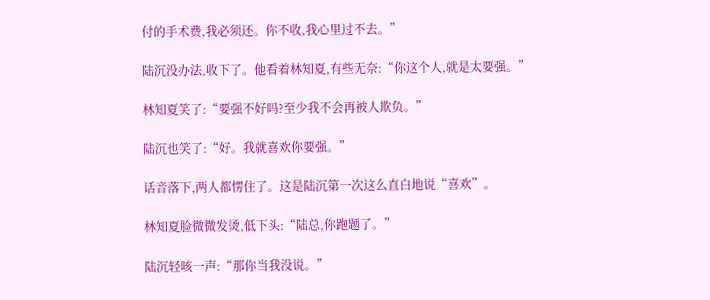付的手术费,我必须还。你不收,我心里过不去。”

陆沉没办法,收下了。他看着林知夏,有些无奈:“你这个人,就是太要强。”

林知夏笑了:“要强不好吗?至少我不会再被人欺负。”

陆沉也笑了:“好。我就喜欢你要强。”

话音落下,两人都愣住了。这是陆沉第一次这么直白地说“喜欢”。

林知夏脸微微发烫,低下头:“陆总,你跑题了。”

陆沉轻咳一声:“那你当我没说。”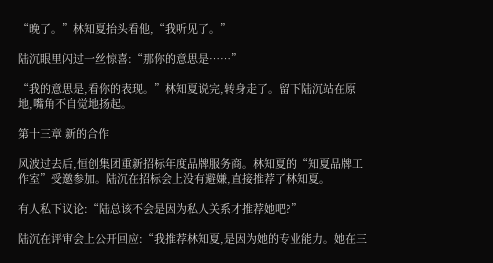“晚了。”林知夏抬头看他,“我听见了。”

陆沉眼里闪过一丝惊喜:“那你的意思是……”

“我的意思是,看你的表现。”林知夏说完,转身走了。留下陆沉站在原地,嘴角不自觉地扬起。

第十三章 新的合作

风波过去后,恒创集团重新招标年度品牌服务商。林知夏的“知夏品牌工作室”受邀参加。陆沉在招标会上没有避嫌,直接推荐了林知夏。

有人私下议论:“陆总该不会是因为私人关系才推荐她吧?”

陆沉在评审会上公开回应:“我推荐林知夏,是因为她的专业能力。她在三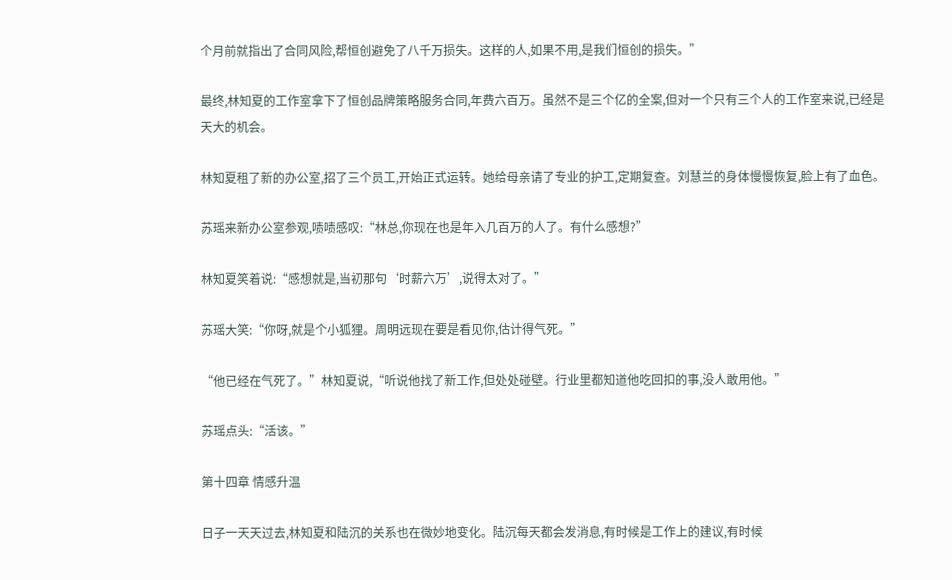个月前就指出了合同风险,帮恒创避免了八千万损失。这样的人,如果不用,是我们恒创的损失。”

最终,林知夏的工作室拿下了恒创品牌策略服务合同,年费六百万。虽然不是三个亿的全案,但对一个只有三个人的工作室来说,已经是天大的机会。

林知夏租了新的办公室,招了三个员工,开始正式运转。她给母亲请了专业的护工,定期复查。刘慧兰的身体慢慢恢复,脸上有了血色。

苏瑶来新办公室参观,啧啧感叹:“林总,你现在也是年入几百万的人了。有什么感想?”

林知夏笑着说:“感想就是,当初那句‘时薪六万’,说得太对了。”

苏瑶大笑:“你呀,就是个小狐狸。周明远现在要是看见你,估计得气死。”

“他已经在气死了。”林知夏说,“听说他找了新工作,但处处碰壁。行业里都知道他吃回扣的事,没人敢用他。”

苏瑶点头:“活该。”

第十四章 情感升温

日子一天天过去,林知夏和陆沉的关系也在微妙地变化。陆沉每天都会发消息,有时候是工作上的建议,有时候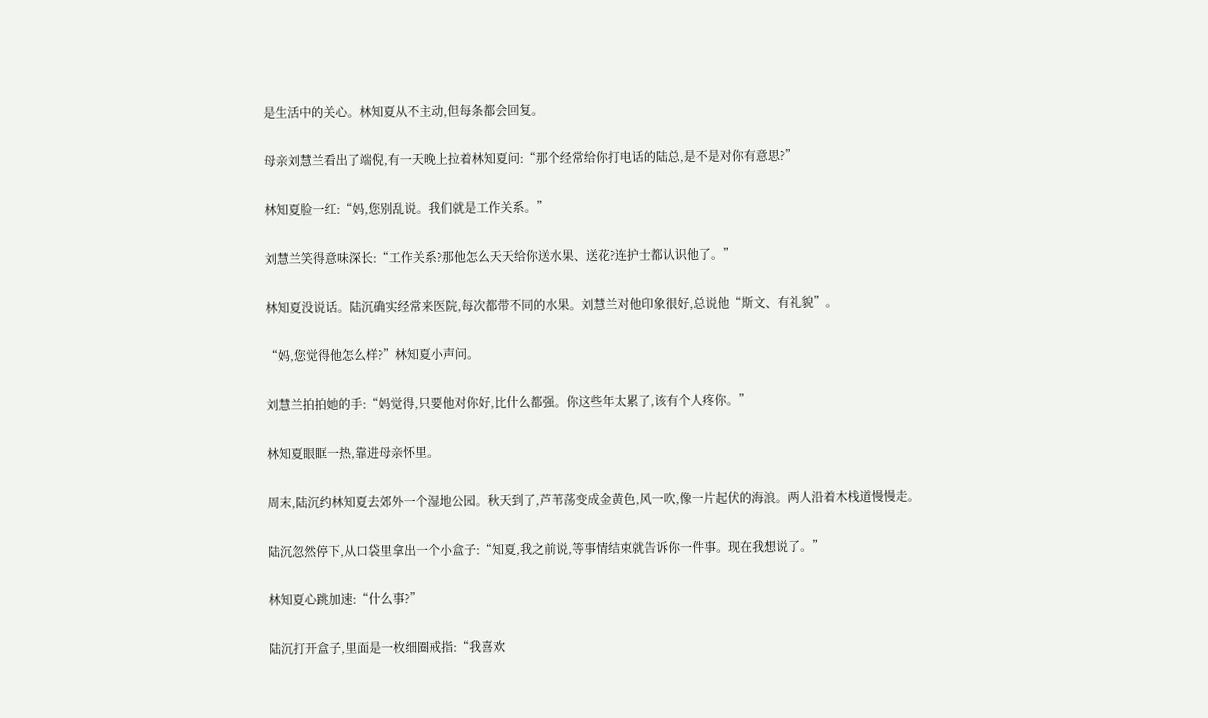是生活中的关心。林知夏从不主动,但每条都会回复。

母亲刘慧兰看出了端倪,有一天晚上拉着林知夏问:“那个经常给你打电话的陆总,是不是对你有意思?”

林知夏脸一红:“妈,您别乱说。我们就是工作关系。”

刘慧兰笑得意味深长:“工作关系?那他怎么天天给你送水果、送花?连护士都认识他了。”

林知夏没说话。陆沉确实经常来医院,每次都带不同的水果。刘慧兰对他印象很好,总说他“斯文、有礼貌”。

“妈,您觉得他怎么样?”林知夏小声问。

刘慧兰拍拍她的手:“妈觉得,只要他对你好,比什么都强。你这些年太累了,该有个人疼你。”

林知夏眼眶一热,靠进母亲怀里。

周末,陆沉约林知夏去郊外一个湿地公园。秋天到了,芦苇荡变成金黄色,风一吹,像一片起伏的海浪。两人沿着木栈道慢慢走。

陆沉忽然停下,从口袋里拿出一个小盒子:“知夏,我之前说,等事情结束就告诉你一件事。现在我想说了。”

林知夏心跳加速:“什么事?”

陆沉打开盒子,里面是一枚细圈戒指:“我喜欢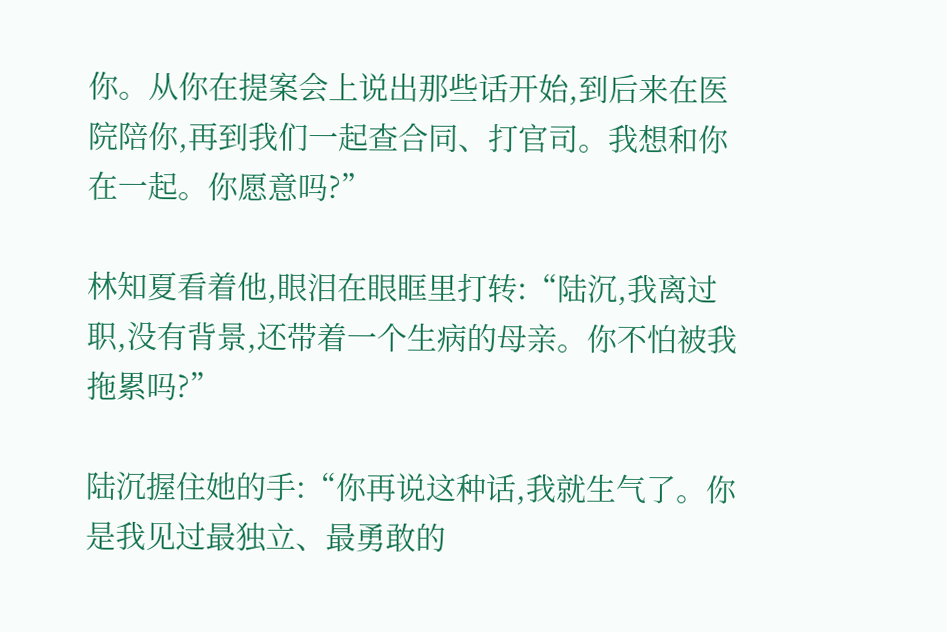你。从你在提案会上说出那些话开始,到后来在医院陪你,再到我们一起查合同、打官司。我想和你在一起。你愿意吗?”

林知夏看着他,眼泪在眼眶里打转:“陆沉,我离过职,没有背景,还带着一个生病的母亲。你不怕被我拖累吗?”

陆沉握住她的手:“你再说这种话,我就生气了。你是我见过最独立、最勇敢的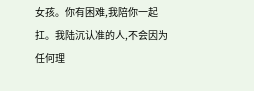女孩。你有困难,我陪你一起扛。我陆沉认准的人,不会因为任何理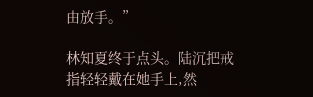由放手。”

林知夏终于点头。陆沉把戒指轻轻戴在她手上,然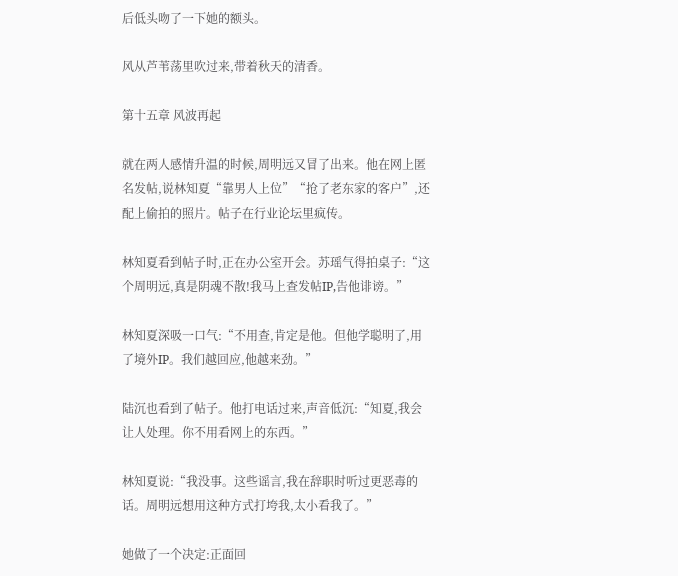后低头吻了一下她的额头。

风从芦苇荡里吹过来,带着秋天的清香。

第十五章 风波再起

就在两人感情升温的时候,周明远又冒了出来。他在网上匿名发帖,说林知夏“靠男人上位”“抢了老东家的客户”,还配上偷拍的照片。帖子在行业论坛里疯传。

林知夏看到帖子时,正在办公室开会。苏瑶气得拍桌子:“这个周明远,真是阴魂不散!我马上查发帖IP,告他诽谤。”

林知夏深吸一口气:“不用查,肯定是他。但他学聪明了,用了境外IP。我们越回应,他越来劲。”

陆沉也看到了帖子。他打电话过来,声音低沉:“知夏,我会让人处理。你不用看网上的东西。”

林知夏说:“我没事。这些谣言,我在辞职时听过更恶毒的话。周明远想用这种方式打垮我,太小看我了。”

她做了一个决定:正面回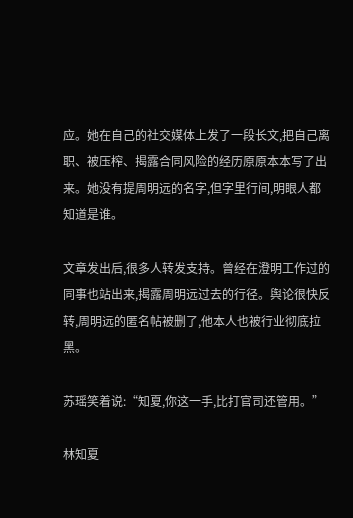应。她在自己的社交媒体上发了一段长文,把自己离职、被压榨、揭露合同风险的经历原原本本写了出来。她没有提周明远的名字,但字里行间,明眼人都知道是谁。

文章发出后,很多人转发支持。曾经在澄明工作过的同事也站出来,揭露周明远过去的行径。舆论很快反转,周明远的匿名帖被删了,他本人也被行业彻底拉黑。

苏瑶笑着说:“知夏,你这一手,比打官司还管用。”

林知夏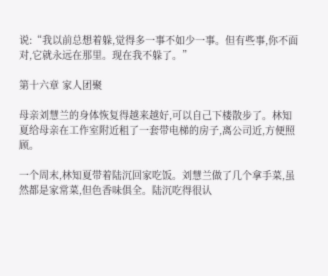说:“我以前总想着躲,觉得多一事不如少一事。但有些事,你不面对,它就永远在那里。现在我不躲了。”

第十六章 家人团聚

母亲刘慧兰的身体恢复得越来越好,可以自己下楼散步了。林知夏给母亲在工作室附近租了一套带电梯的房子,离公司近,方便照顾。

一个周末,林知夏带着陆沉回家吃饭。刘慧兰做了几个拿手菜,虽然都是家常菜,但色香味俱全。陆沉吃得很认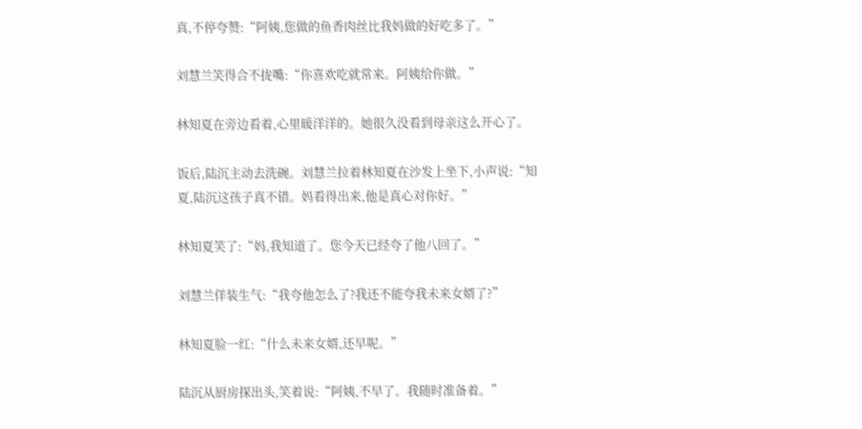真,不停夸赞:“阿姨,您做的鱼香肉丝比我妈做的好吃多了。”

刘慧兰笑得合不拢嘴:“你喜欢吃就常来。阿姨给你做。”

林知夏在旁边看着,心里暖洋洋的。她很久没看到母亲这么开心了。

饭后,陆沉主动去洗碗。刘慧兰拉着林知夏在沙发上坐下,小声说:“知夏,陆沉这孩子真不错。妈看得出来,他是真心对你好。”

林知夏笑了:“妈,我知道了。您今天已经夸了他八回了。”

刘慧兰佯装生气:“我夸他怎么了?我还不能夸我未来女婿了?”

林知夏脸一红:“什么未来女婿,还早呢。”

陆沉从厨房探出头,笑着说:“阿姨,不早了。我随时准备着。”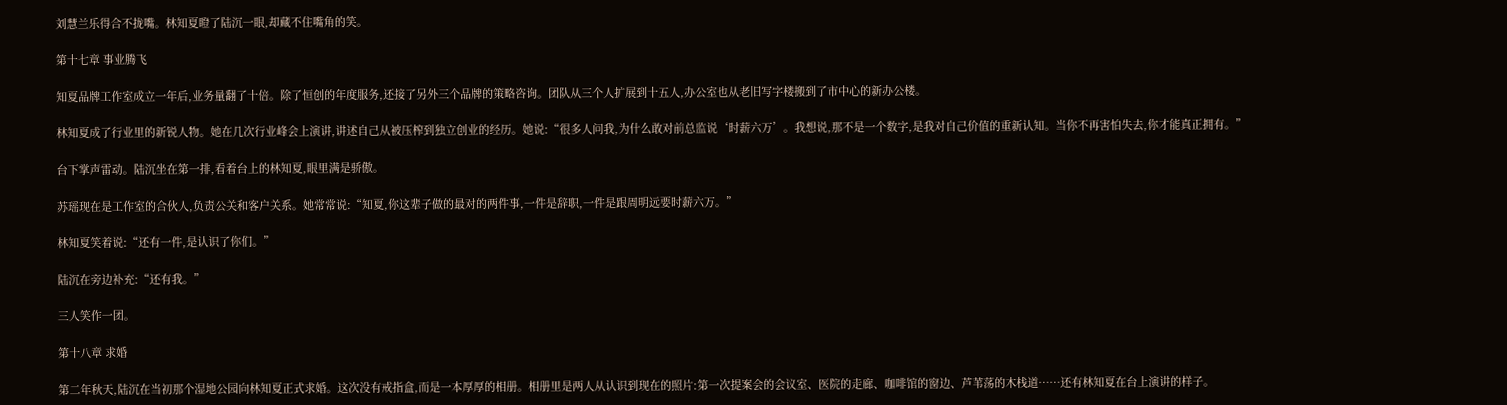刘慧兰乐得合不拢嘴。林知夏瞪了陆沉一眼,却藏不住嘴角的笑。

第十七章 事业腾飞

知夏品牌工作室成立一年后,业务量翻了十倍。除了恒创的年度服务,还接了另外三个品牌的策略咨询。团队从三个人扩展到十五人,办公室也从老旧写字楼搬到了市中心的新办公楼。

林知夏成了行业里的新锐人物。她在几次行业峰会上演讲,讲述自己从被压榨到独立创业的经历。她说:“很多人问我,为什么敢对前总监说‘时薪六万’。我想说,那不是一个数字,是我对自己价值的重新认知。当你不再害怕失去,你才能真正拥有。”

台下掌声雷动。陆沉坐在第一排,看着台上的林知夏,眼里满是骄傲。

苏瑶现在是工作室的合伙人,负责公关和客户关系。她常常说:“知夏,你这辈子做的最对的两件事,一件是辞职,一件是跟周明远要时薪六万。”

林知夏笑着说:“还有一件,是认识了你们。”

陆沉在旁边补充:“还有我。”

三人笑作一团。

第十八章 求婚

第二年秋天,陆沉在当初那个湿地公园向林知夏正式求婚。这次没有戒指盒,而是一本厚厚的相册。相册里是两人从认识到现在的照片:第一次提案会的会议室、医院的走廊、咖啡馆的窗边、芦苇荡的木栈道……还有林知夏在台上演讲的样子。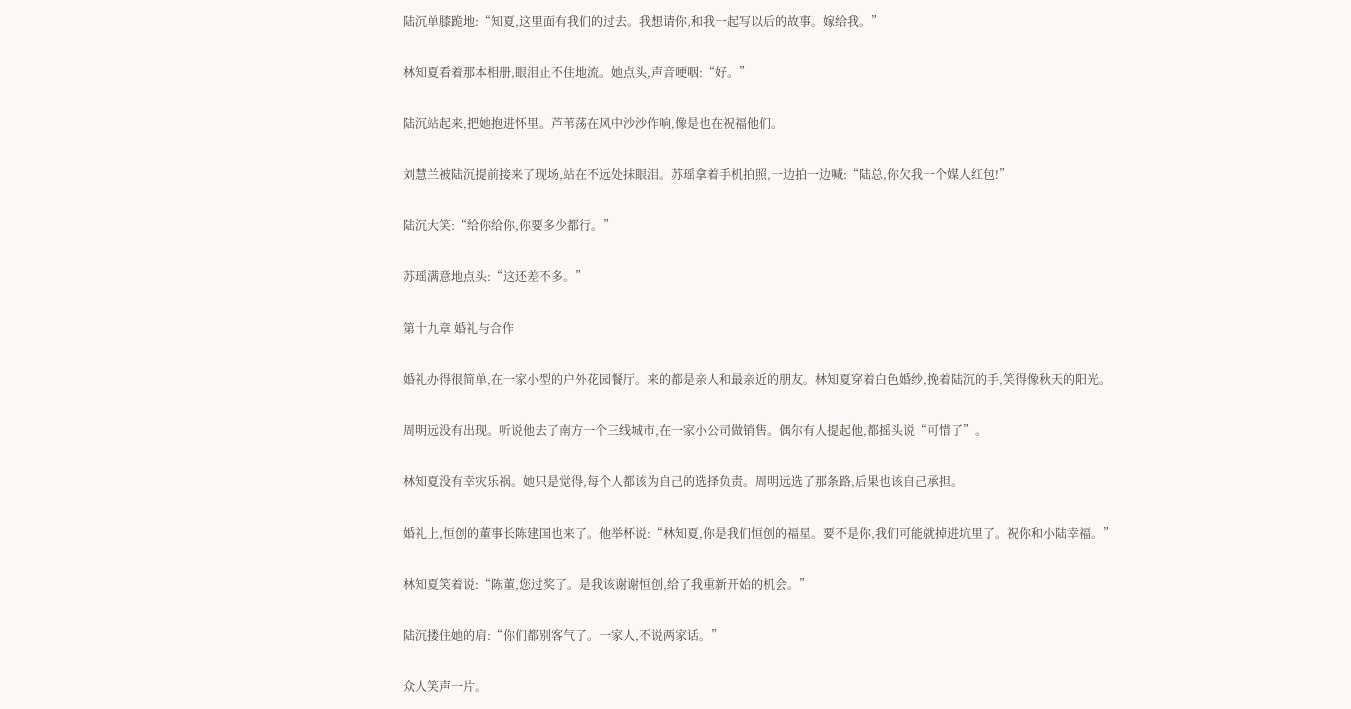陆沉单膝跪地:“知夏,这里面有我们的过去。我想请你,和我一起写以后的故事。嫁给我。”

林知夏看着那本相册,眼泪止不住地流。她点头,声音哽咽:“好。”

陆沉站起来,把她抱进怀里。芦苇荡在风中沙沙作响,像是也在祝福他们。

刘慧兰被陆沉提前接来了现场,站在不远处抹眼泪。苏瑶拿着手机拍照,一边拍一边喊:“陆总,你欠我一个媒人红包!”

陆沉大笑:“给你给你,你要多少都行。”

苏瑶满意地点头:“这还差不多。”

第十九章 婚礼与合作

婚礼办得很简单,在一家小型的户外花园餐厅。来的都是亲人和最亲近的朋友。林知夏穿着白色婚纱,挽着陆沉的手,笑得像秋天的阳光。

周明远没有出现。听说他去了南方一个三线城市,在一家小公司做销售。偶尔有人提起他,都摇头说“可惜了”。

林知夏没有幸灾乐祸。她只是觉得,每个人都该为自己的选择负责。周明远选了那条路,后果也该自己承担。

婚礼上,恒创的董事长陈建国也来了。他举杯说:“林知夏,你是我们恒创的福星。要不是你,我们可能就掉进坑里了。祝你和小陆幸福。”

林知夏笑着说:“陈董,您过奖了。是我该谢谢恒创,给了我重新开始的机会。”

陆沉搂住她的肩:“你们都别客气了。一家人,不说两家话。”

众人笑声一片。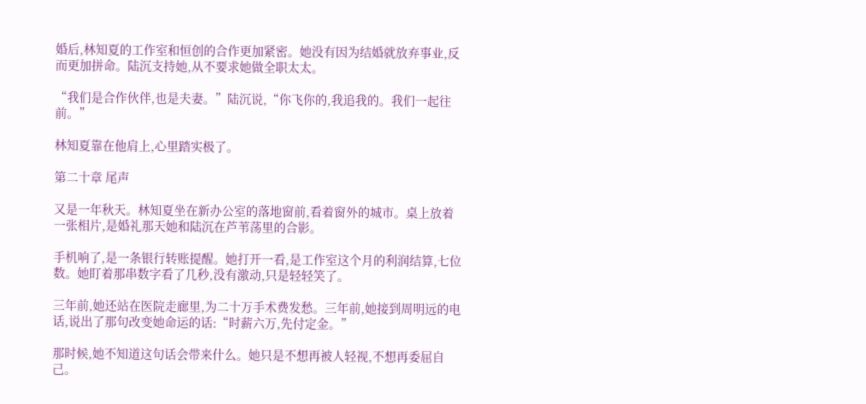婚后,林知夏的工作室和恒创的合作更加紧密。她没有因为结婚就放弃事业,反而更加拼命。陆沉支持她,从不要求她做全职太太。

“我们是合作伙伴,也是夫妻。”陆沉说,“你飞你的,我追我的。我们一起往前。”

林知夏靠在他肩上,心里踏实极了。

第二十章 尾声

又是一年秋天。林知夏坐在新办公室的落地窗前,看着窗外的城市。桌上放着一张相片,是婚礼那天她和陆沉在芦苇荡里的合影。

手机响了,是一条银行转账提醒。她打开一看,是工作室这个月的利润结算,七位数。她盯着那串数字看了几秒,没有激动,只是轻轻笑了。

三年前,她还站在医院走廊里,为二十万手术费发愁。三年前,她接到周明远的电话,说出了那句改变她命运的话:“时薪六万,先付定金。”

那时候,她不知道这句话会带来什么。她只是不想再被人轻视,不想再委屈自己。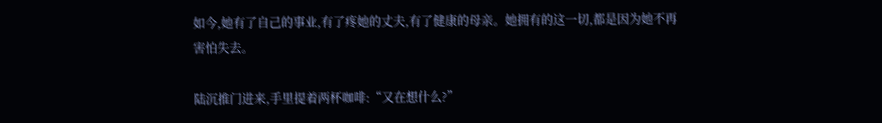如今,她有了自己的事业,有了疼她的丈夫,有了健康的母亲。她拥有的这一切,都是因为她不再害怕失去。

陆沉推门进来,手里提着两杯咖啡:“又在想什么?”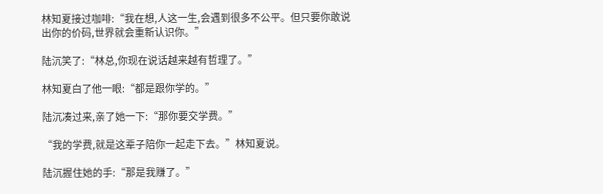林知夏接过咖啡:“我在想,人这一生,会遇到很多不公平。但只要你敢说出你的价码,世界就会重新认识你。”

陆沉笑了:“林总,你现在说话越来越有哲理了。”

林知夏白了他一眼:“都是跟你学的。”

陆沉凑过来,亲了她一下:“那你要交学费。”

“我的学费,就是这辈子陪你一起走下去。”林知夏说。

陆沉握住她的手:“那是我赚了。”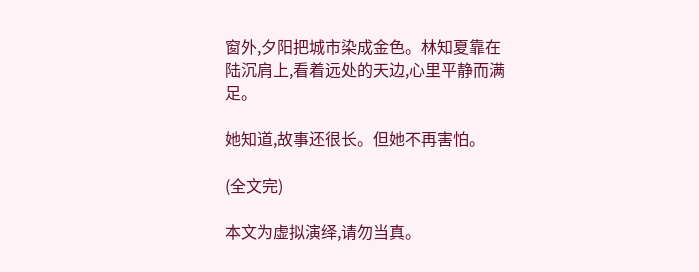窗外,夕阳把城市染成金色。林知夏靠在陆沉肩上,看着远处的天边,心里平静而满足。

她知道,故事还很长。但她不再害怕。

(全文完)

本文为虚拟演绎,请勿当真。